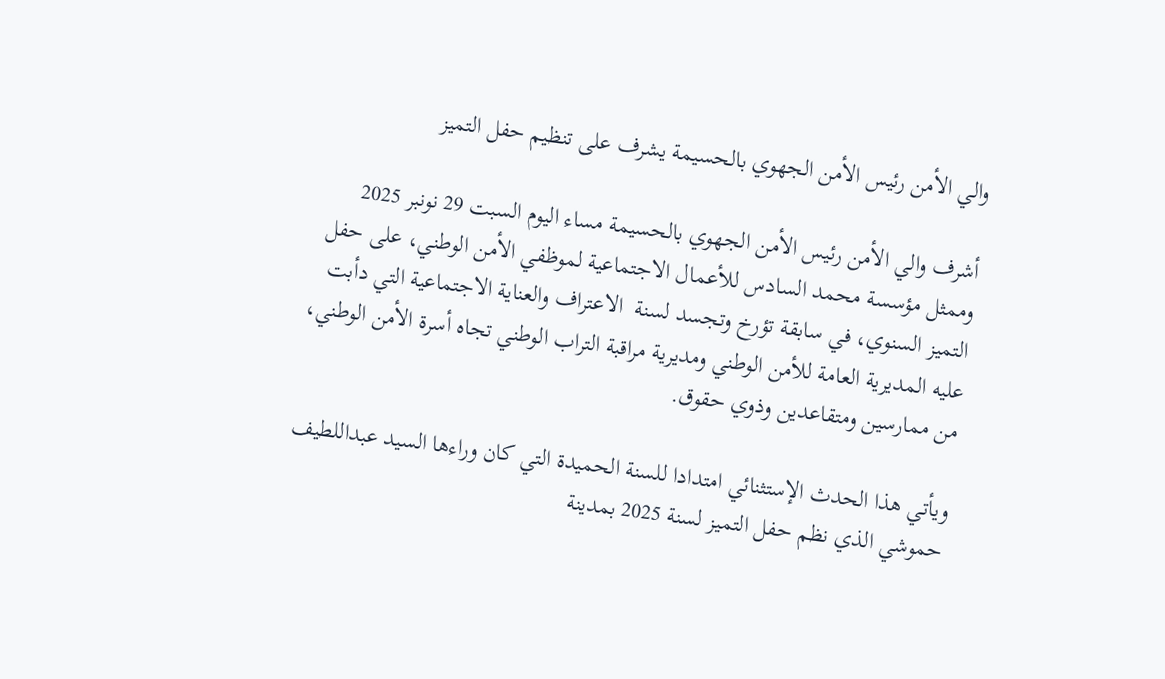والي الأمن رئيس الأمن الجهوي بالحسيمة يشرف على تنظيم حفل التميز

أشرف والي الأمن رئيس الأمن الجهوي بالحسيمة مساء اليوم السبت 29 نونبر 2025 وممثل مؤسسة محمد السادس للأعمال الاجتماعية لموظفي الأمن الوطني، على حفل التميز السنوي، في سابقة تؤرخ وتجسد لسنة  الاعتراف والعناية الاجتماعية التي دأبت عليه المديرية العامة للأمن الوطني ومديرية مراقبة التراب الوطني تجاه أسرة الأمن الوطني، من ممارسين ومتقاعدين وذوي حقوق.

ويأتي هذا الحدث الإستثنائي امتدادا للسنة الحميدة التي كان وراءها السيد عبداللطيف حموشي الذي نظم حفل التميز لسنة 2025 بمدينة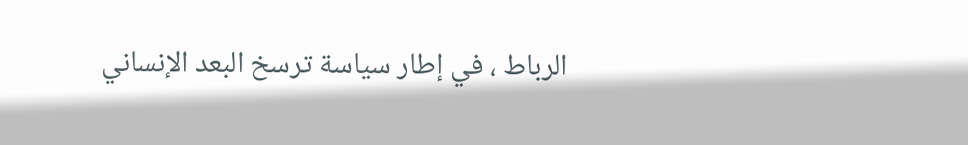الرباط ، في إطار سياسة ترسخ البعد الإنساني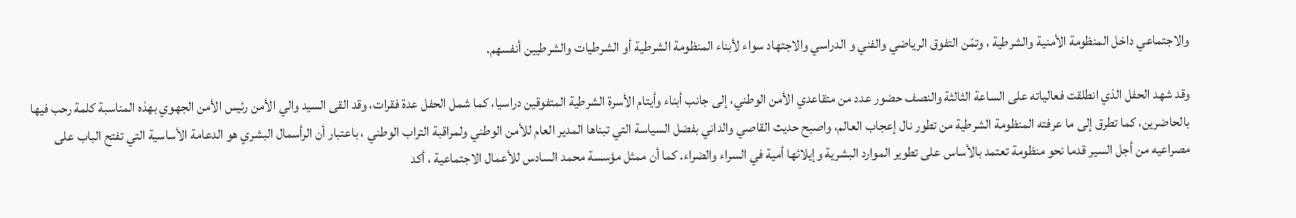والاجتماعي داخل المنظومة الأمنية والشرطية ، وتمّن التفوق الرياضي والفني و الدراسي والاجتهاد سواء لأبناء المنظومة الشرطية أو الشرطيات والشرطيين أنفسهم.

وقد شهد الحفل الذي انطلقت فعالياته على الساعة الثالثة والنصف حضور عدد من متقاعدي الأمن الوطني، إلى جانب أبناء وأيتام الأسرة الشرطية المتفوقين دراسيا، كما شمل الحفل عدة فقرات، وقد القى السيد والي الأمن رئيس الأمن الجهوي بهذه المناسبة كلمة رحب فيها بالحاضرين، كما تطرق إلى ما عرفته المنظومة الشرطية من تطور نال إعجاب العالم، واصبح حديث القاصي والداني بفضل السياسة التي تبناها المدير العام للأمن الوطني ولمراقبة التراب الوطني ، باعتبار أن الرأسمال البشري هو الدعامة الأساسية التي تفتح الباب على مصراعيه من أجل السير قدما نحو منظومة تعتمد بالأساس على تطوير الموارد البشرية وإيلائها أمية في السراء والضراء. كما أن ممثل مؤسسة محمد السادس للأعمال الاجتماعية ، أكد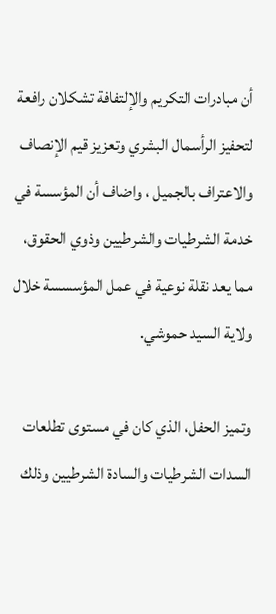أن مبادرات التكريم والإلتفافة تشكلان رافعة لتحفيز الرأسمال البشري وتعزيز قيم الإنصاف والاعتراف بالجميل ، واضاف أن المؤسسة في خدمة الشرطيات والشرطيين وذوي الحقوق، مما يعد نقلة نوعية في عمل المؤسسسة خلال ولاية السيد حموشي.

وتميز الحفل، الذي كان في مستوى تطلعات السدات الشرطيات والسادة الشرطيين وذلك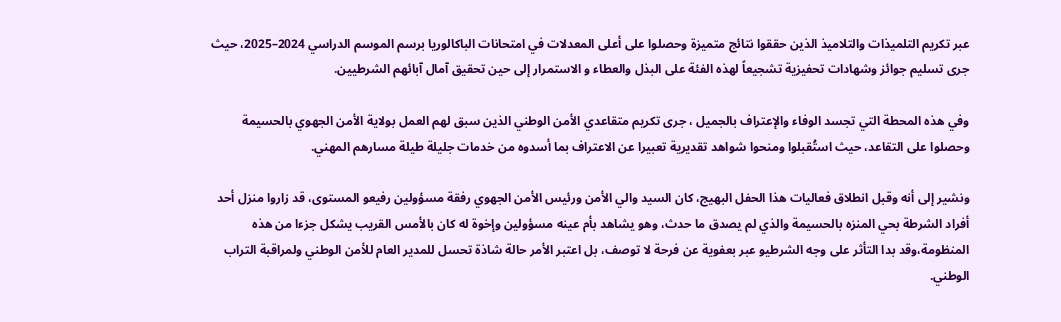عبر تكريم التلميذات والتلاميذ الذين حققوا نتائج متميزة وحصلوا على أعلى المعدلات في امتحانات الباكالوريا برسم الموسم الدراسي 2024–2025، حيث جرى تسليم جوائز وشهادات تحفيزية تشجيعاً لهذه الفئة على البذل والعطاء و الاستمرار إلى حين تحقيق آمال آبائهم الشرطيين.

وفي هذه المحطة التي تجسد الوفاء والإعتراف بالجميل ، جرى تكريم متقاعدي الأمن الوطني الذين سبق لهم العمل بولاية الأمن الجهوي بالحسيمة وحصلوا على التقاعد، حيث استُقبلوا ومنحوا شواهد تقديرية تعبيرا عن الاعتراف بما أسدوه من خدمات جليلة طيلة مسارهم المهني.

ونشير إلى أنه وقبل انطلاق فعاليات هذا الحفل البهيج، كان السيد والي الأمن ورئيس الأمن الجهوي رفقة مسؤولين رفيعو المستوى، قد زاروا منزل أحد أفراد الشرطة بحي المنزه بالحسيمة والذي لم يصدق ما حدث، وهو يشاهد بأم عينه مسؤولين وإخوة له كان بالأمس القريب يشكل جزءا من هذه المنظومة،وقد بدا التأثر على وجه الشرطيو عبر بعفوية عن فرحة لا توصف، بل اعتبر الأمر حالة شاذة تحسل للمدير العام للأمن الوطني ولمراقبة التراب الوطني.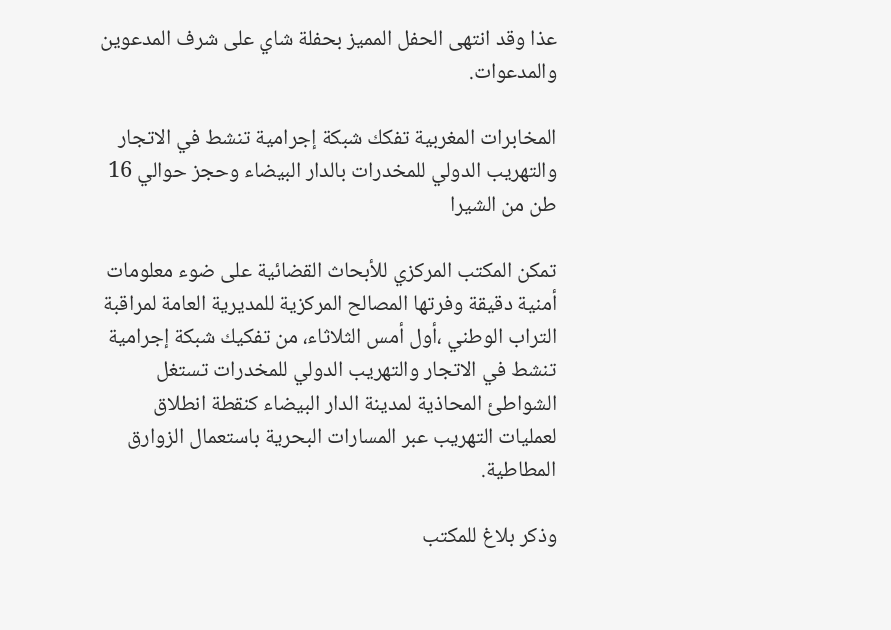عذا وقد انتهى الحفل المميز بحفلة شاي على شرف المدعوين والمدعوات.

المخابرات المغربية تفكك شبكة إجرامية تنشط في الاتجار والتهريب الدولي للمخدرات بالدار البيضاء وحجز حوالي 16 طن من الشيرا

تمكن المكتب المركزي للأبحاث القضائية على ضوء معلومات أمنية دقيقة وفرتها المصالح المركزية للمديرية العامة لمراقبة التراب الوطني ،أول أمس الثلاثاء، من تفكيك شبكة إجرامية تنشط في الاتجار والتهريب الدولي للمخدرات تستغل الشواطئ المحاذية لمدينة الدار البيضاء كنقطة انطلاق لعمليات التهريب عبر المسارات البحرية باستعمال الزوارق المطاطية.

وذكر بلاغ للمكتب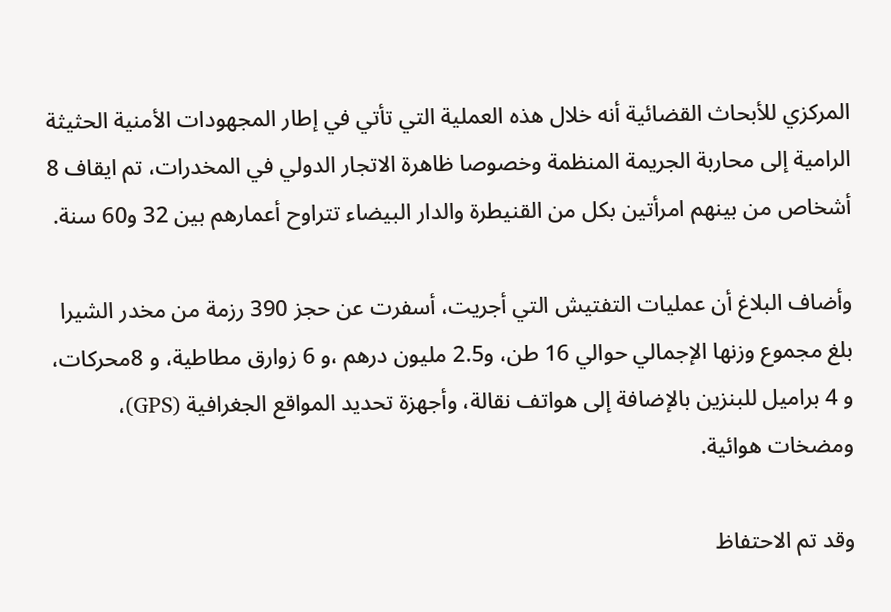المركزي للأبحاث القضائية أنه خلال هذه العملية التي تأتي في إطار المجهودات الأمنية الحثيثة الرامية إلى محاربة الجريمة المنظمة وخصوصا ظاهرة الاتجار الدولي في المخدرات، تم ايقاف 8 أشخاص من بينهم امرأتين بكل من القنيطرة والدار البيضاء تتراوح أعمارهم بين 32 و60 سنة.

وأضاف البلاغ أن عمليات التفتيش التي أجريت، أسفرت عن حجز 390 رزمة من مخدر الشيرا بلغ مجموع وزنها الإجمالي حوالي 16 طن، و2.5 مليون درهم ،و 6 زوارق مطاطية، و 8محركات، و 4 براميل للبنزين بالإضافة إلى هواتف نقالة، وأجهزة تحديد المواقع الجغرافية (GPS)، ومضخات هوائية.

وقد تم الاحتفاظ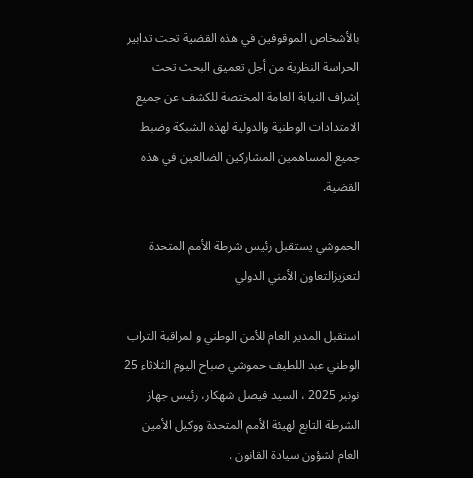بالأشخاص الموقوفين في هذه القضية تحت تدابير الحراسة النظرية من أجل تعميق البحث تحت إشراف النيابة العامة المختصة للكشف عن جميع الامتدادات الوطنية والدولية لهذه الشبكة وضبط جميع المساهمين المشاركين الضالعين في هذه القضية.

الحموشي يستقبل رئيس شرطة الأمم المتحدة لتعزيزالتعاون الأمني الدولي

استقبل المدير العام للأمن الوطني و لمراقبة التراب الوطني عبد اللطيف حموشي صباح اليوم الثلاثاء 25 نونبر 2025 ، السيد فيصل شهكار، رئيس جهاز الشرطة التابع لهيئة الأمم المتحدة ووكيل الأمين العام لشؤون سيادة القانون .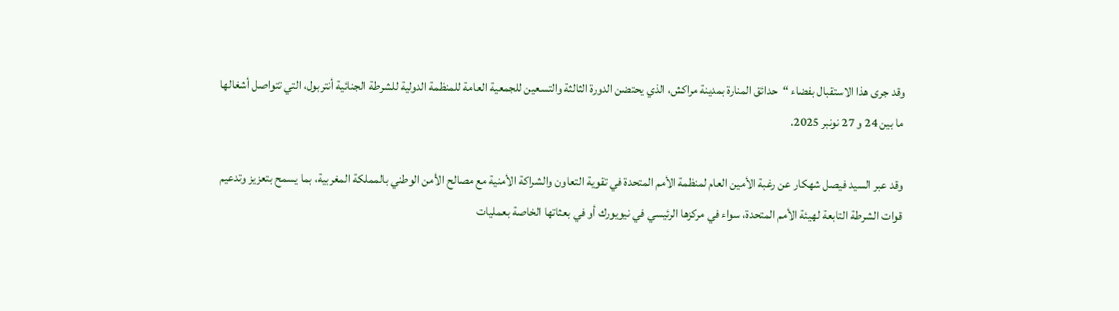وقد جرى هذا الاستقبال بفضاء “حدائق المنارة بمدينة مراكش، الذي يحتضن الدورة الثالثة والتسعين للجمعية العامة للمنظمة الدولية للشرطة الجنائية أنتربول، التي تتواصل أشغالها ما بين 24 و 27 نونبر 2025.

وقد عبر السيد فيصل شهكار عن رغبة الأمين العام لمنظمة الأمم المتحدة في تقوية التعاون والشراكة الأمنية مع مصالح الأمن الوطني بالمملكة المغربية، بما يسمح بتعزيز وتدعيم قوات الشرطة التابعة لهيئة الأمم المتحدة، سواء في مركزها الرئيسي في نيويورك أو في بعثاتها الخاصة بعمليات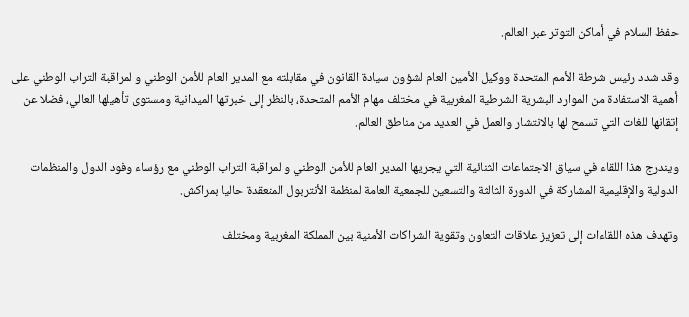حفظ السلام في أماكن التوتر عبر العالم.

وقد شدد رئيس شرطة الأمم المتحدة ووكيل الأمين العام لشؤون سيادة القانون في مقابلته مع المدير العام للأمن الوطني و لمراقبة التراب الوطني على أهمية الاستفادة من الموارد البشرية الشرطية المغربية في مختلف مهام الأمم المتحدة، بالنظر إلى خبرتها الميدانية ومستوى تأهيلها العالي، فضلا عن إتقانها للغات التي تسمح لها بالانتشار والعمل في العديد من مناطق العالم.

ويندرج هذا اللقاء في سياق الاجتماعات الثنائية التي يجريها المدير العام للأمن الوطني و لمراقبة التراب الوطني مع رؤساء وفود الدول والمنظمات الدولية والإقليمية المشاركة في الدورة الثالثة والتسعين للجمعية العامة لمنظمة الأنتربول المنعقدة حاليا بمراكش.

وتهدف هذه اللقاءات إلى تعزيز علاقات التعاون وتقوية الشراكات الأمنية بين المملكة المغربية ومختلف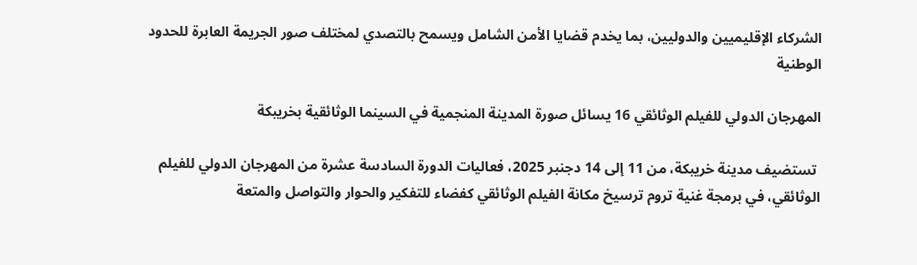الشركاء الإقليميين والدوليين، بما يخدم قضايا الأمن الشامل ويسمح بالتصدي لمختلف صور الجريمة العابرة للحدود الوطنية

المهرجان الدولي للفيلم الوثائقي 16 يسائل صورة المدينة المنجمية في السينما الوثائقية بخريبكة

 تستضيف مدينة خريبكة، من 11 إلى 14 دجنبر 2025، فعاليات الدورة السادسة عشرة من المهرجان الدولي للفيلم الوثائقي، في برمجة غنية تروم ترسيخ مكانة الفيلم الوثائقي كفضاء للتفكير والحوار والتواصل والمتعة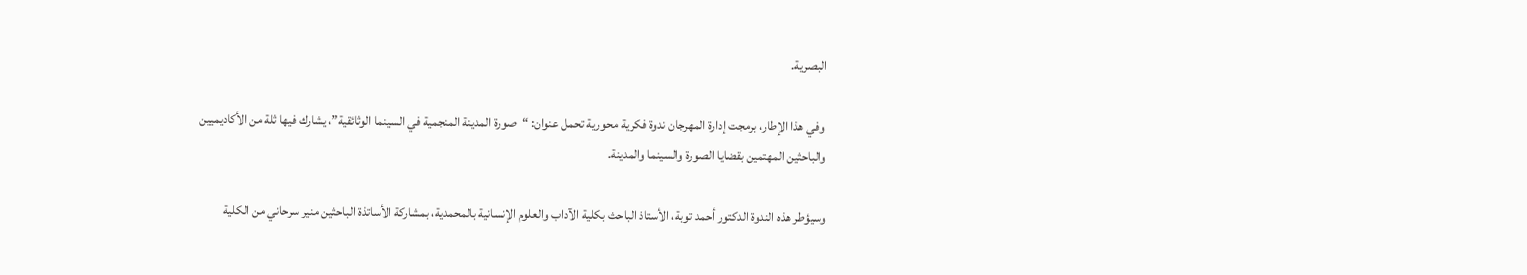البصرية.

 وفي هذا الإطار، برمجت إدارة المهرجان ندوة فكرية محورية تحمل عنوان: “صورة المدينة المنجمية في السينما الوثائقية”، يشارك فيها ثلة من الأكاديميين والباحثين المهتمين بقضايا الصورة والسينما والمدينة.

وسيؤطر هذه الندوة الدكتور أحمد توبة، الأستاذ الباحث بكلية الآداب والعلوم الإنسانية بالمحمدية، بمشاركة الأساتذة الباحثين منير سرحاني من الكلية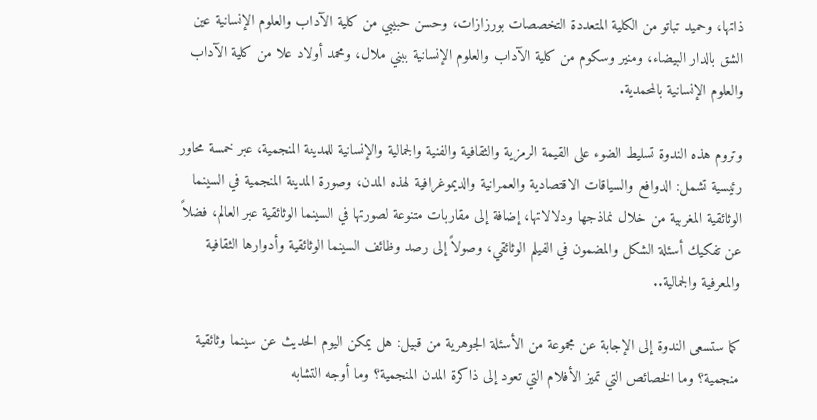ذاتها، وحميد تباتو من الكلية المتعددة التخصصات بورزازات، وحسن حبيبي من كلية الآداب والعلوم الإنسانية عين الشق بالدار البيضاء، ومنير وسكوم من كلية الآداب والعلوم الإنسانية ببني ملال، ومحمد أولاد علا من كلية الآداب والعلوم الإنسانية بالمحمدية.

وتروم هذه الندوة تسليط الضوء على القيمة الرمزية والثقافية والفنية والجمالية والإنسانية للمدينة المنجمية، عبر خمسة محاور رئيسية تشمل: الدوافع والسياقات الاقتصادية والعمرانية والديموغرافية لهذه المدن، وصورة المدينة المنجمية في السينما الوثائقية المغربية من خلال نماذجها ودلالاتها، إضافة إلى مقاربات متنوعة لصورتها في السينما الوثائقية عبر العالم، فضلاً عن تفكيك أسئلة الشكل والمضمون في الفيلم الوثائقي، وصولاً إلى رصد وظائف السينما الوثائقية وأدوارها الثقافية والمعرفية والجمالية..

كما ستسعى الندوة إلى الإجابة عن مجموعة من الأسئلة الجوهرية من قبيل: هل يمكن اليوم الحديث عن سينما وثائقية منجمية؟ وما الخصائص التي تميز الأفلام التي تعود إلى ذاكرة المدن المنجمية؟ وما أوجه التشابه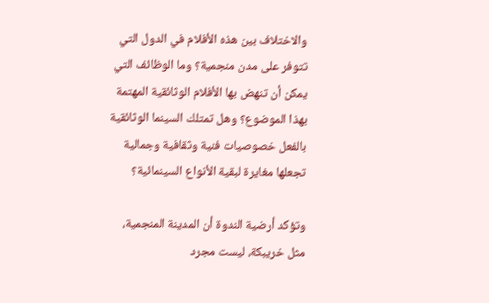والاختلاف بين هذه الأفلام في الدول التي تتوفر على مدن منجمية؟ وما الوظائف التي يمكن أن تنهض بها الأفلام الوثائقية المهتمة بهذا الموضوع؟ وهل تمتلك السينما الوثائقية بالفعل خصوصيات فنية وثقافية وجمالية تجعلها مغايرة لبقية الأنواع السينمائية؟

وتؤكد أرضية الندوة أن المدينة المنجمية، مثل خريبكة، ليست مجرد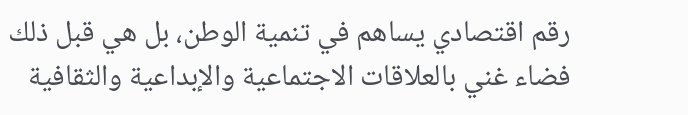رقم اقتصادي يساهم في تنمية الوطن، بل هي قبل ذلك فضاء غني بالعلاقات الاجتماعية والإبداعية والثقافية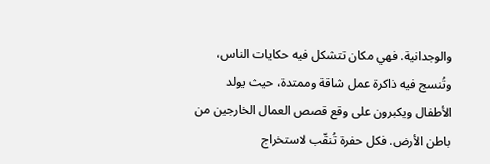والوجدانية. فهي مكان تتشكل فيه حكايات الناس، وتُنسج فيه ذاكرة عمل شاقة وممتدة، حيث يولد الأطفال ويكبرون على وقع قصص العمال الخارجين من باطن الأرض. فكل حفرة تُنقّب لاستخراج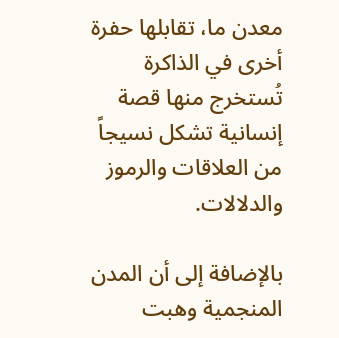معدن ما، تقابلها حفرة أخرى في الذاكرة تُستخرج منها قصة إنسانية تشكل نسيجاً من العلاقات والرموز والدلالات.

بالإضافة إلى أن المدن المنجمية وهبت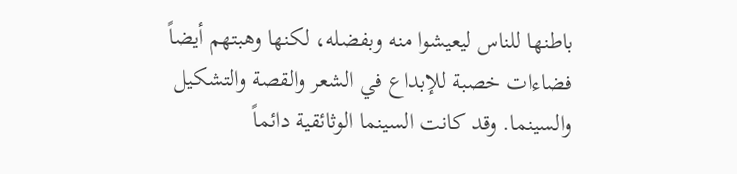باطنها للناس ليعيشوا منه وبفضله، لكنها وهبتهم أيضاً فضاءات خصبة للإبداع في الشعر والقصة والتشكيل والسينما. وقد كانت السينما الوثائقية دائماً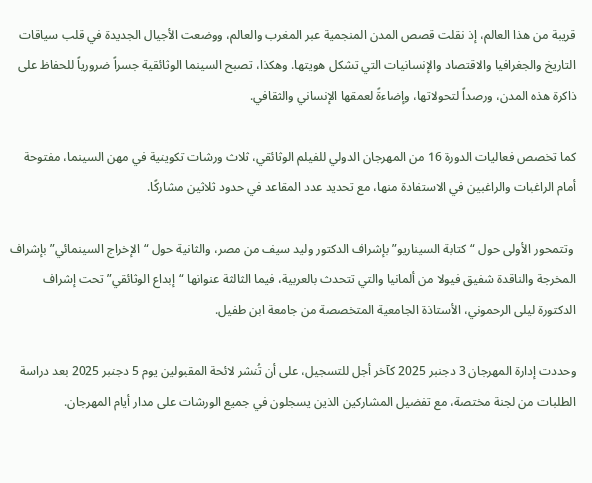قريبة من هذا العالم، إذ نقلت قصص المدن المنجمية عبر المغرب والعالم، ووضعت الأجيال الجديدة في قلب سياقات التاريخ والجغرافيا والاقتصاد والإنسانيات التي تشكل هويتها. وهكذا، تصبح السينما الوثائقية جسراً ضرورياً للحفاظ على ذاكرة هذه المدن، ورصداً لتحولاتها، وإضاءةً لعمقها الإنساني والثقافي.

كما تخصص فعاليات الدورة 16 من المهرجان الدولي للفيلم الوثائقي، ثلاث ورشات تكوينية في مهن السينما، مفتوحة أمام الراغبات والراغبين في الاستفادة منها، مع تحديد عدد المقاعد في حدود ثلاثين مشاركًا.

 وتتمحور الأولى حول “كتابة السيناريو” بإشراف الدكتور وليد سيف من مصر، والثانية حول “الإخراج السينمائي” بإشراف المخرجة والناقدة شفيق فيولا من ألمانيا والتي تتحدث بالعربية، فيما الثالثة عنوانها “إبداع الوثائقي” تحت إشراف الدكتورة ليلى الرحموني، الأستاذة الجامعية المتخصصة من جامعة ابن طفيل.

وحددت إدارة المهرجان 3 دجنبر 2025 كآخر أجل للتسجيل، على أن تُنشر لائحة المقبولين يوم 5 دجنبر 2025 بعد دراسة الطلبات من لجنة مختصة، مع تفضيل المشاركين الذين يسجلون في جميع الورشات على مدار أيام المهرجان.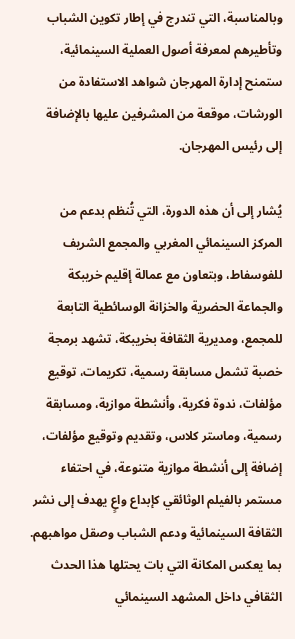وبالمناسبة، التي تندرج في إطار تكوين الشباب وتأطيرهم لمعرفة أصول العملية السينمائية، ستمنح إدارة المهرجان شواهد الاستفادة من الورشات، موقعة من المشرفين عليها بالإضافة إلى رئيس المهرجان.

يُشار إلى أن هذه الدورة، التي تُنظم بدعم من المركز السينمائي المغربي والمجمع الشريف للفوسفاط، وبتعاون مع عمالة إقليم خريبكة والجماعة الحضرية والخزانة الوسائطية التابعة للمجمع، ومديرية الثقافة بخريبكة، تشهد برمجة خصبة تشمل مسابقة رسمية، تكريمات، توقيع مؤلفات، ندوة فكرية، وأنشطة موازية، ومسابقة رسمية، وماستر كلاس، وتقديم وتوقيع مؤلفات، إضافة إلى أنشطة موازية متنوعة، في احتفاء مستمر بالفيلم الوثائقي كإبداع واعٍ يهدف إلى نشر الثقافة السينمائية ودعم الشباب وصقل مواهبهم. بما يعكس المكانة التي بات يحتلها هذا الحدث الثقافي داخل المشهد السينمائي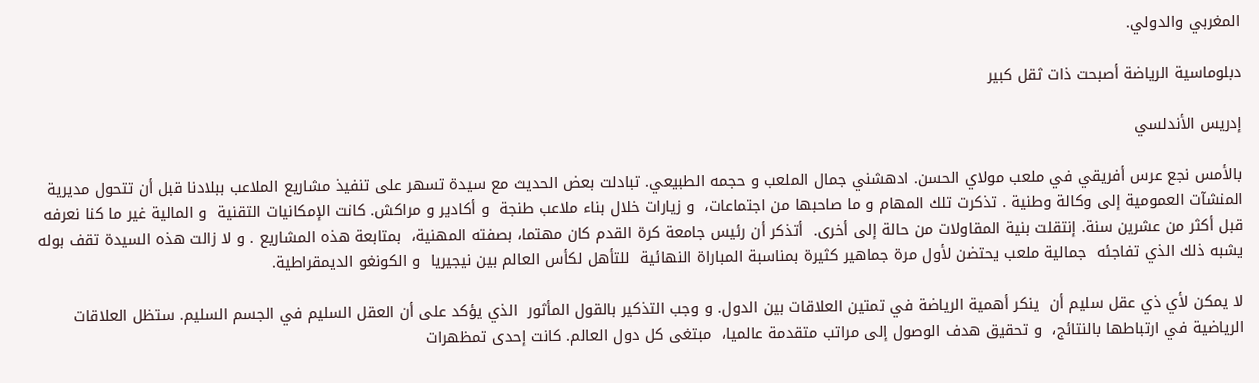المغربي والدولي.

دبلوماسية الرياضة أصبحت ذات ثقل كبير

إدريس الأندلسي

بالأمس نجع عرس أفريقي في ملعب مولاي الحسن. ادهشني جمال الملعب و حجمه الطبيعي. تبادلت بعض الحديث مع سيدة تسهر على تنفيذ مشاريع الملاعب ببلادنا قبل أن تتحول مديرية المنشآت العمومية إلى وكالة وطنية . تذكرت تلك المهام و ما صاحبها من اجتماعات،  و زيارات خلال بناء ملاعب طنجة  و أكادير و مراكش. كانت الإمكانيات التقنية  و المالية غير ما كنا نعرفه قبل أكثر من عشرين سنة. إنتقلت بنية المقاولات من حالة إلى أخرى.  أتذكر أن رئيس جامعة كرة القدم كان مهتما، بصفته المهنية،  بمتابعة هذه المشاريع . و لا زالت هذه السيدة تقف بوله يشبه ذلك الذي تفاجئه  جمالية ملعب يحتضن لأول مرة جماهير كثيرة بمناسبة المباراة النهائية  للتأهل لكأس العالم بين نيجيريا  و الكونغو الديمقراطية.

لا يمكن لأي ذي عقل سليم أن  ينكر أهمية الرياضة في تمتين العلاقات بين الدول. و وجب التذكير بالقول المأثور  الذي يؤكد على أن العقل السليم في الجسم السليم. ستظل العلاقات الرياضية في ارتباطها بالنتائج،  و تحقيق هدف الوصول إلى مراتب متقدمة عالميا،  مبتغى كل دول العالم. كانت إحدى تمظهرات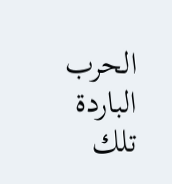الحرب الباردة  تلك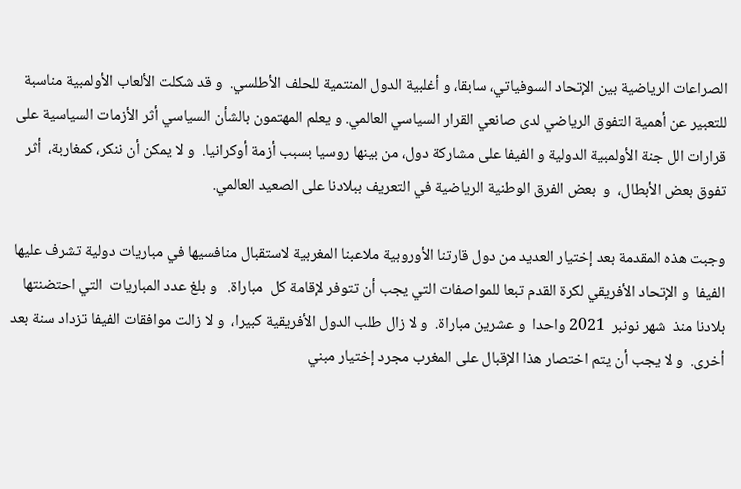الصراعات الرياضية بين الإتحاد السوفياتي، سابقا، و أغلبية الدول المنتمية للحلف الأطلسي.  و قد شكلت الألعاب الأولمبية مناسبة للتعبير عن أهمية التفوق الرياضي لدى صانعي القرار السياسي العالمي. و يعلم المهتمون بالشأن السياسي أثر الأزمات السياسية على قرارات الل جنة الأولمبية الدولية و الفيفا على مشاركة دول، من بينها روسيا بسبب أزمة أوكرانيا.  و لا يمكن أن ننكر، كمغاربة،  أثر تفوق بعض الأبطال،  و  بعض الفرق الوطنية الرياضية في التعريف ببلادنا على الصعيد العالمي.

وجبت هذه المقدمة بعد إختيار العديد من دول قارتنا الأوروبية ملاعبنا المغربية لاستقبال منافسيها في مباريات دولية تشرف عليها الفيفا  و الإتحاد الأفريقي لكرة القدم تبعا للمواصفات التي يجب أن تتوفر لإقامة كل  مباراة.   و بلغ عدد المباريات  التي احتضنتها  بلادنا منذ  شهر نونبر  2021 واحدا  و عشرين مباراة.  و لا زال طلب الدول الأفريقية كبيرا،  و لا زالت موافقات الفيفا تزداد سنة بعد أخرى.  و لا يجب أن يتم اختصار هذا الإقبال على المغرب مجرد إختيار مبني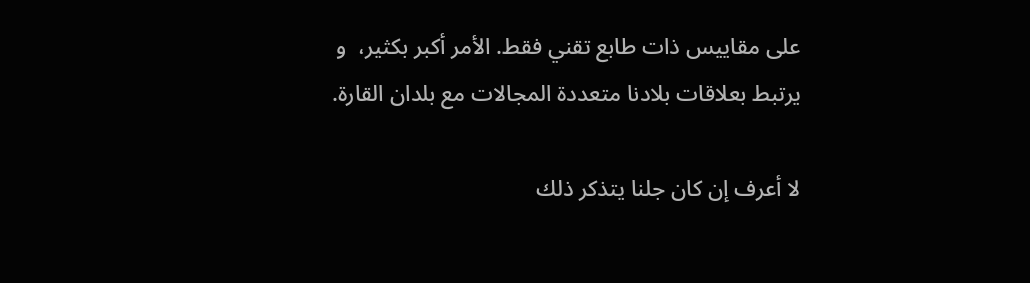على مقاييس ذات طابع تقني فقط. الأمر أكبر بكثير،  و يرتبط بعلاقات بلادنا متعددة المجالات مع بلدان القارة.

لا أعرف إن كان جلنا يتذكر ذلك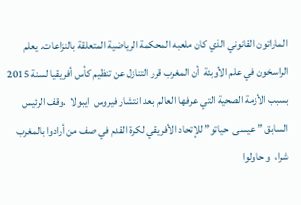الماراتون القانوني الذي كان ملعبه المحكمة الرياضية المتعلقة بالنزاعات. يعلم الراسخون في علم الأوبئة  أن المغرب قرر التنازل عن تنظيم كأس أفريقيا لسنة 2015 بسبب الأزمة الصحية التي عرفها العالم بعد انتشار فيروس  ايبولا  .وقف الرئيس السابق ” عيسى  حياتو” للإتحاد الأفريقي لكرة القدم في صف من أرادوا بالمغرب شرا،  و حاولوا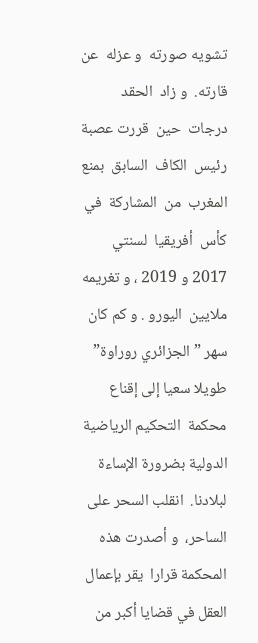تشويه صورته  و عزله  عن قارته.  و زاد  الحقد  درجات  حين  قررت عصبة  رئيس  الكاف  السابق  بمنع  المغرب  من  المشاركة  في كأس  أفريقيا  لسنتي  2017 و 2019 ، و تغريمه  ملايين  اليورو . و كم كان سهر ” الجزائري روراوة” طويلا سعيا إلى إقناع  محكمة  التحكيم الرياضية الدولية بضرورة الإساءة لبلادنا.  انقلب السحر على الساحر،  و أصدرت هذه المحكمة قرارا  يقر بإعمال  العقل في قضايا أكبر من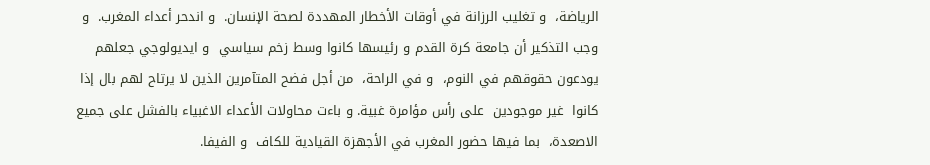الرياضة،  و تغليب الرزانة في أوقات الأخطار المهددة لصحة الإنسان.  و اندحر أعداء المغرب.  و وجب التذكير أن جامعة كرة القدم و رئيسها كانوا وسط زخم سياسي  و ايديولوجي جعلهم يودعون حقوقهم في النوم،  و في الراحة،  من أجل فضح المتآمرين الذين لا يرتاح لهم بال إذا كانوا  غير موجودين  على رأس مؤامرة غبية. و باءت محاولات الأعداء الاغبياء بالفشل على جميع الاصعدة،  بما فيها حضور المغرب في الأجهزة القيادية للكاف  و الفيفا.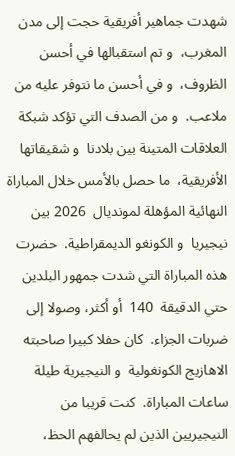شهدت جماهير أفريقية حجت إلى مدن المغرب،  و تم استقبالها في أحسن الظروف،  و في أحسن ما نتوفر عليه من ملاعب.  و من الصدف التي تؤكد شبكة العلاقات المتينة بين بلادنا  و شقيقاتها الأفريقية،  ما حصل بالأمس خلال المباراة النهائية المؤهلة لمونديال  2026 بين نيجيريا  و الكونغو الديمقراطية.  حضرت هذه المباراة التي شدت جمهور البلدين حتي الدقيقة  140  أو أكثر، وصولا إلى ضربات الجزاء.  كان حفلا كبيرا صاحبته الاهازيج الكونغولية  و النيجيرية طيلة ساعات المباراة.  كنت قريبا من النيجيريين الذين لم يحالفهم الحظ،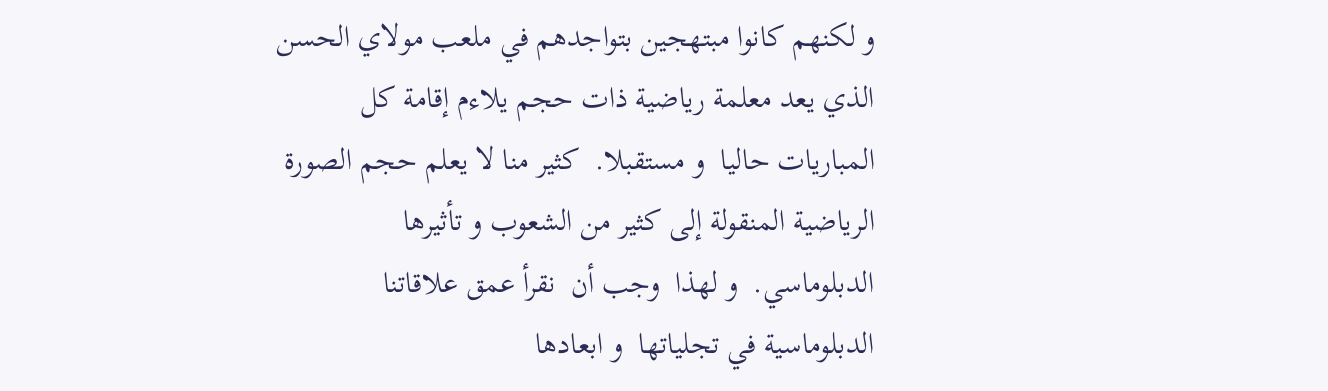و لكنهم كانوا مبتهجين بتواجدهم في ملعب مولاي الحسن الذي يعد معلمة رياضية ذات حجم يلاءم إقامة كل  المباريات حاليا  و مستقبلا.  كثير منا لا يعلم حجم الصورة الرياضية المنقولة إلى كثير من الشعوب و تأثيرها الدبلوماسي.  و لهذا  وجب أن  نقرأ عمق علاقاتنا الدبلوماسية في تجلياتها  و ابعادها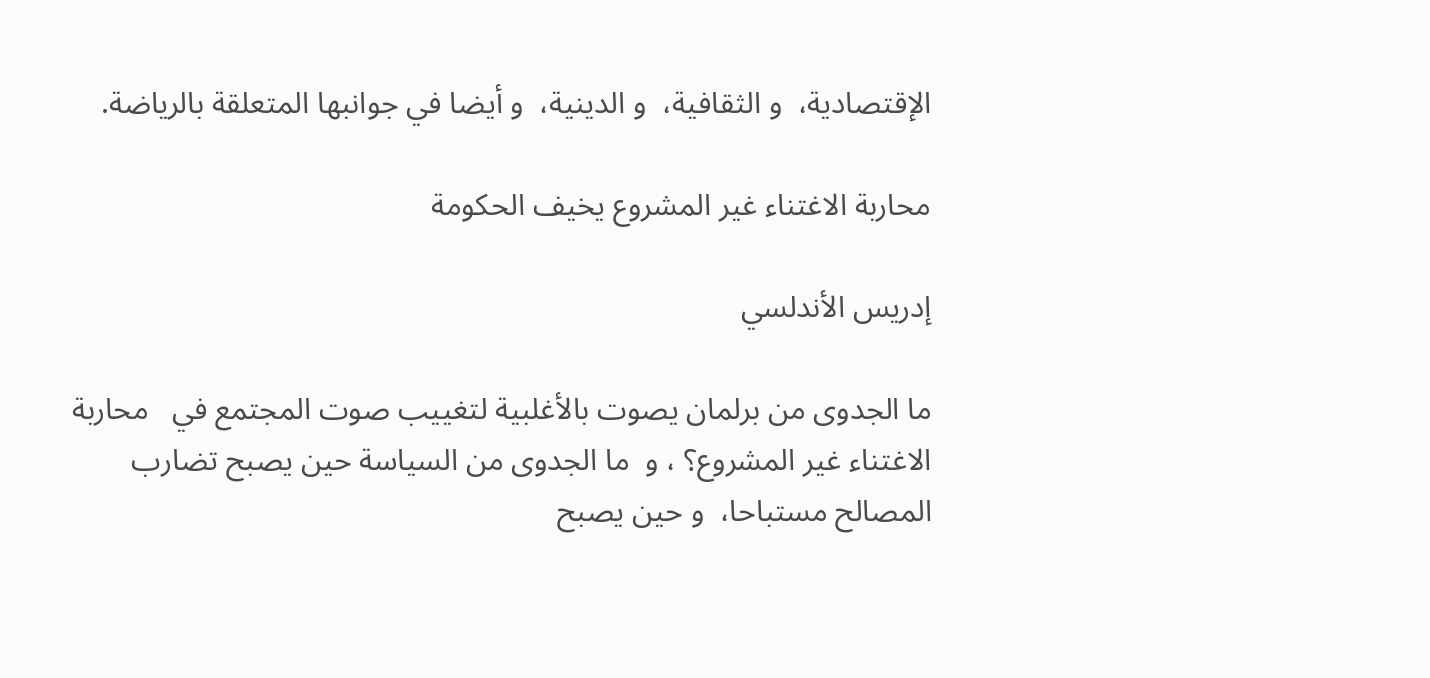الإقتصادية،  و الثقافية،  و الدينية،  و أيضا في جوانبها المتعلقة بالرياضة.

محاربة الاغتناء غير المشروع يخيف الحكومة

إدريس الأندلسي

ما الجدوى من برلمان يصوت بالأغلبية لتغييب صوت المجتمع في   محاربة الاغتناء غير المشروع؟ ، و  ما الجدوى من السياسة حين يصبح تضارب المصالح مستباحا،  و حين يصبح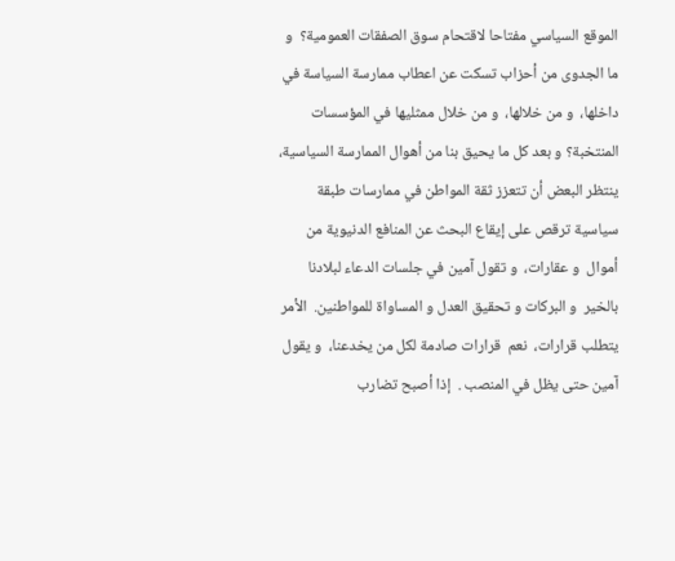الموقع السياسي مفتاحا لاقتحام سوق الصفقات العمومية؟  و ما الجدوى من أحزاب تسكت عن اعطاب ممارسة السياسة في داخلها،  و من خلالها،  و من خلال ممثليها في المؤسسات المنتخبة؟ و بعد كل ما يحيق بنا من أهوال الممارسة السياسية، ينتظر البعض أن تتعزز ثقة المواطن في ممارسات طبقة سياسية ترقص على إيقاع البحث عن المنافع الدنيوية من أموال  و عقارات،  و تقول آمين في جلسات الدعاء لبلادنا بالخير  و البركات و تحقيق العدل و المساواة للمواطنين.  الأمر يتطلب قرارات،  نعم  قرارات صادمة لكل من يخدعنا،  و يقول آمين حتى يظل في المنصب .  إذا أصبح تضارب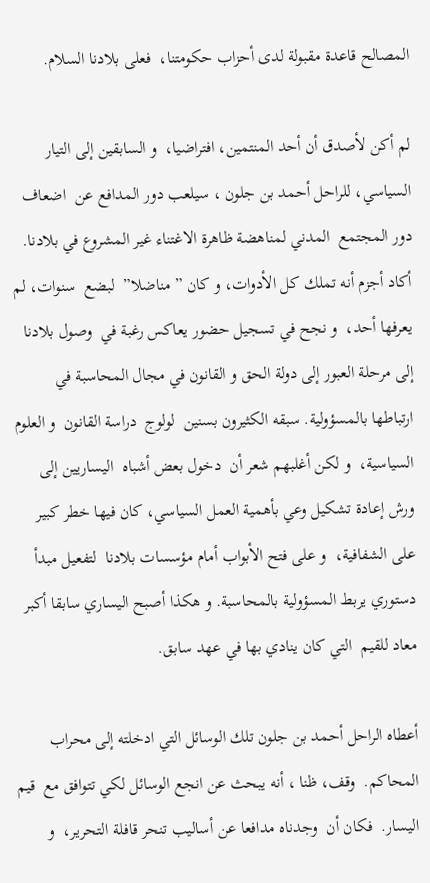المصالح قاعدة مقبولة لدى أحزاب حكومتنا،  فعلى بلادنا السلام.

لم أكن لأصدق أن أحد المنتمين، افتراضيا،  و السابقين إلى التيار السياسي، للراحل أحمد بن جلون ، سيلعب دور المدافع عن  اضعاف دور المجتمع  المدني لمناهضة ظاهرة الاغتناء غير المشروع في بلادنا. أكاد أجزم أنه تملك كل الأدوات، و كان ” مناضلا”  لبضع  سنوات، لم يعرفها أحد،  و نجح في تسجيل حضور يعاكس رغبة في  وصول بلادنا إلى مرحلة العبور إلى دولة الحق و القانون في مجال المحاسبة في ارتباطها بالمسؤولية. سبقه الكثيرون بسنين  لولوج  دراسة القانون  و العلوم السياسية،  و لكن أغلبهم شعر أن  دخول بعض أشباه  اليساريين إلى ورش إعادة تشكيل وعي بأهمية العمل السياسي، كان فيها خطر كبير على الشفافية،  و على فتح الأبواب أمام مؤسسات بلادنا  لتفعيل مبدأ دستوري يربط المسؤولية بالمحاسبة. و هكذا أصبح اليساري سابقا أكبر معاد للقيم  التي كان ينادي بها في عهد سابق.

أعطاه الراحل أحمد بن جلون تلك الوسائل التي ادخلته إلى محراب المحاكم.  وقف، ظنا ، أنه يبحث عن انجع الوسائل لكي تتوافق مع  قيم اليسار.  فكان أن  وجدناه مدافعا عن أساليب تنحر قافلة التحرير،  و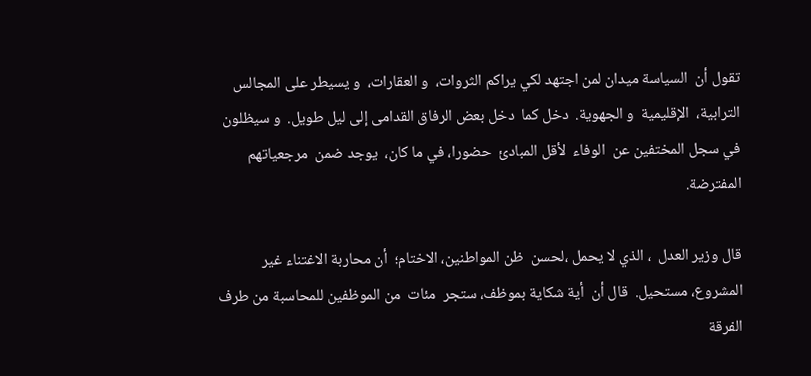تقول أن  السياسة ميدان لمن اجتهد لكي يراكم الثروات،  و العقارات،  و يسيطر على المجالس الترابية،  الإقليمية  و الجهوية.  دخل كما  دخل بعض الرفاق القدامى إلى ليل طويل.  و سيظلون  في سجل المختفين عن  الوفاء  لأقل المبادئ  حضورا، في ما كان،  يوجد ضمن  مرجعياتهم المفترضة.

قال وزير العدل  ، الذي لا يحمل ،لحسن  ظن المواطنين، الاختام؛  أن محاربة الاغتناء غير المشروع، مستحيل.  قال أن  أية شكاية بموظف، ستجر  مئات  من الموظفين للمحاسبة من طرف الفرقة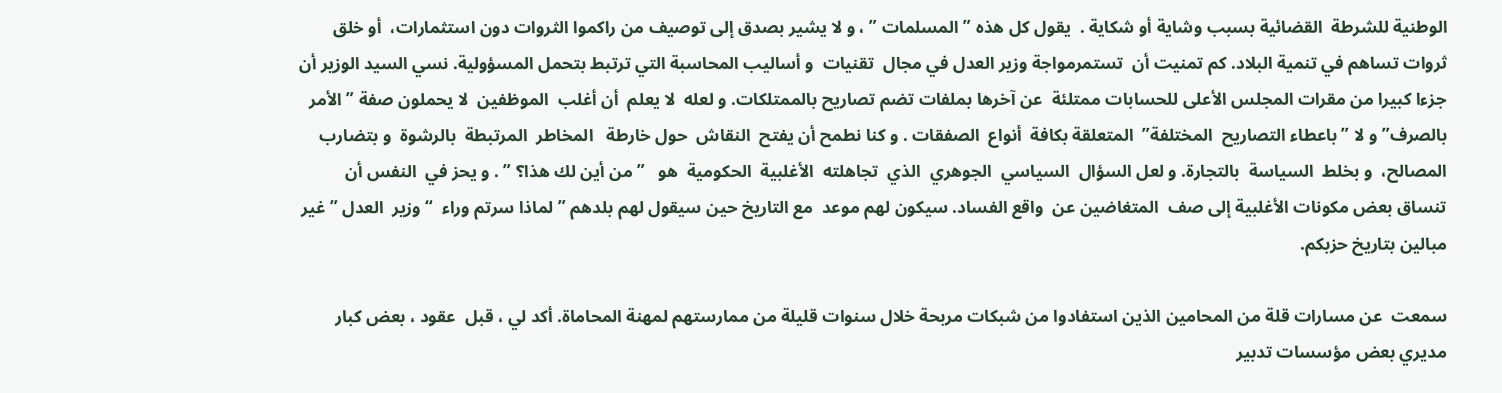الوطنية للشرطة  القضائية بسبب وشاية أو شكاية .  يقول كل هذه ” المسلمات ” ، و لا يشير بصدق إلى توصيف من راكموا الثروات دون استثمارات،  أو خلق ثروات تساهم في تنمية البلاد. كم تمنيت أن  تستمرمواجة وزير العدل في مجال  تقنيات  و أساليب المحاسبة التي ترتبط بتحمل المسؤولية. نسي السيد الوزير أن جزءا كبيرا من مقرات المجلس الأعلى للحسابات ممتلئة  عن آخرها بملفات تضم تصاريح بالممتلكات. و لعله  لا يعلم  أن أغلب  الموظفين  لا يحملون صفة ” الأمر بالصرف” و لا ” باعطاء التصاريح  المختلفة”  المتعلقة بكافة  أنواع  الصفقات . و كنا نطمح أن يفتح  النقاش  حول خارطة   المخاطر  المرتبطة  بالرشوة  و بتضارب المصالح،  و بخلط  السياسة  بالتجارة. و لعل السؤال  السياسي  الجوهري  الذي  تجاهلته  الأغلبية  الحكومية  هو   ” من أين لك هذا؟ ” . و يحز في  النفس أن  تنساق بعض مكونات الأغلبية إلى صف  المتغاضين عن  واقع الفساد. سيكون لهم موعد  مع التاريخ حين سيقول لهم بلدهم ” لماذا سرتم وراء  “وزير  العدل ” غير مبالين بتاريخ حزبكم.

سمعت  عن مسارات قلة من المحامين الذين استفادوا من شبكات مربحة خلال سنوات قليلة من ممارستهم لمهنة المحاماة. أكد لي ، قبل  عقود ، بعض كبار مديري بعض مؤسسات تدبير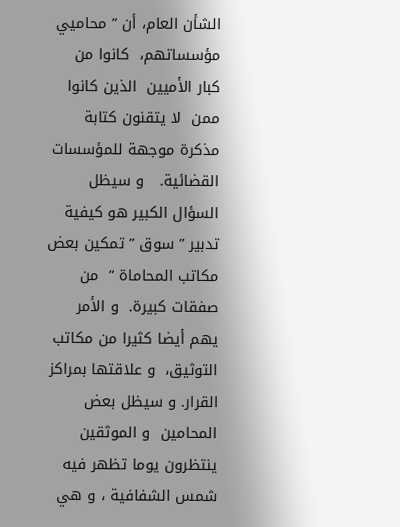الشأن العام، أن ” محاميي مؤسساتهم،  كانوا من كبار الأميين  الذين كانوا ممن  لا يتقنون كتابة مذكرة موجهة للمؤسسات القضائية.   و سيظل السؤال الكبير هو كيفية تدبير ” سوق ” تمكين بعض مكاتب المحاماة ”  من صفقات كبيرة.  و الأمر يهم أيضا كثيرا من مكاتب التوثيق،  و علاقتها بمراكز القرار. و سيظل بعض  المحامين  و الموثقين ينتظرون يوما تظهر فيه شمس الشفافية ، و هي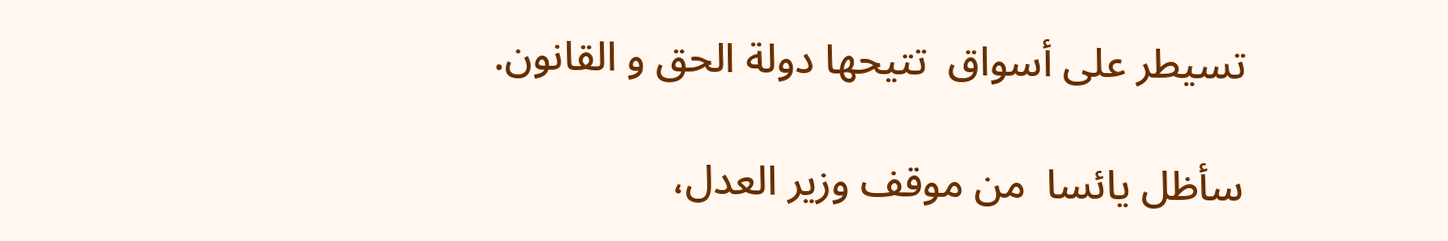تسيطر على أسواق  تتيحها دولة الحق و القانون.

سأظل يائسا  من موقف وزير العدل،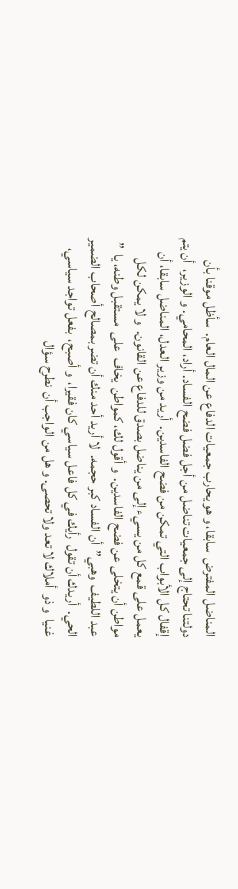المناضل المفترض  سابقا، و هو يحارب جمعيات الدفاع عن المال العام.  سأظل موقنا بأن  دولتنا تحتاج إلى جمعيات تناضل من أجل فضل فضح الفساد. أراد، المحامي. و الوزير،  أن يتم إقفال كل الأبواب التي تمكن من فضح الفاسدين.  أريد من وزير العدل، المناضل سابقا، أن يعمل على قمع كل من يسيء إلى من يناضل بصدق للدفاع عن القانون.  و لا يمكن لكل مواطن أن يتخلى عن فضح الفاسدين.  و أقول لك، كمواطن  يخاف  على  مستقبل وطنه، يا  ” عبد اللطيف  وهبي”  أن الفساد كبر حجمه.  لا أريد أحد منك أن تضر بمصالح أصحاب الضمير الحي.  أريدك أن تقول  رأيك في كل فاعل سياسي كان فقيرا،  و أصبح،  بفعل تواجد سياسي، غنيا  و ذو  أملاك لا تعد ولا تحصى. و هل من الواجب أن  نطرح سؤال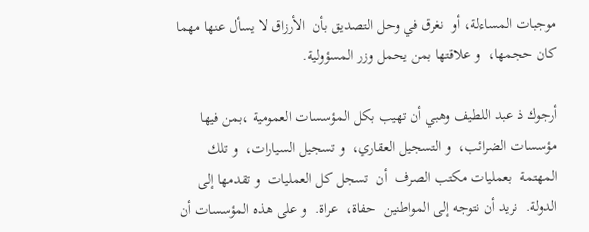موجبات المساءلة، أو  نغرق في وحل التصديق بأن  الأرزاق لا يسأل عنها مهما كان حجمها،  و علاقتها بمن يحمل وزر المسؤولية.

أرجوك ذ عبد اللطيف وهبي أن تهيب بكل المؤسسات العمومية ،بمن فيها مؤسسات الضرائب،  و التسجيل العقاري،  و تسجيل السيارات،  و تلك المهتمة  بعمليات مكتب الصرف  أن  تسجل كل العمليات  و تقدمها إلى الدولة.  نريد أن نتوجه إلى المواطنين  حفاة،  عراة.  و على هذه المؤسسات أن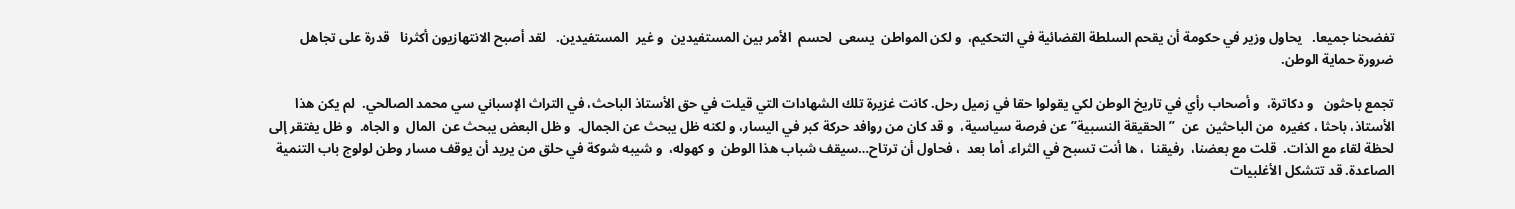تفضحنا جميعا.   يحاول وزير في حكومة أن يقحم السلطة القضائية في التحكيم،  و لكن المواطن  يسعى  لحسم  الأمر بين المستفيدين  و غير  المستفيدين.   لقد أصبح الانتهازيون أكثرنا   قدرة على تجاهل ضرورة حماية الوطن.

تجمع باحثون   و دكاترة،  و أصحاب رأي في تاريخ الوطن لكي يقولوا حقا في زميل رحل. كانت غزيرة تلك الشهادات التي قيلت في حق الأستاذ الباحث، في التراث الإسباني سي محمد الصالحي.  لم يكن هذا الأستاذ، باحثا ، كغيره  من الباحثين  عن  ” الحقيقة النسبية” عن فرصة سياسية،  و قد كان من روافد حركة كبر في اليسار، و لكنه ظل يبحث عن الجمال.  و ظل البعض يبحث عن  المال  و الجاه.  و ظل يفتقر إلى لحظة لقاء مع الذات.  قلت مع بعضنا،  رفيقنا  ، ها أنت تسبح في الثراء. أما بعد  ، فحاول أن ترتاح…سيقف شباب هذا الوطن  و كهوله،  و شيبه شوكة في حلق من يريد أن يوقف مسار وطن لولوج باب التنمية الصاعدة. قد تتشكل الأغلبيات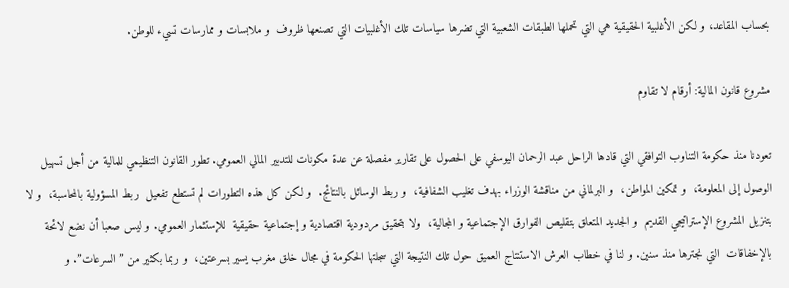بحساب المقاعد، و لكن الأغلبية الحقيقية هي التي تحملها الطبقات الشعبية التي تضرها سياسات تلك الأغلبيات التي تصنعها ظروف  و ملابسات و ممارسات تسيء للوطن.

مشروع قانون المالية: أرقام لا تقاوم

تعودنا منذ حكومة التناوب التوافقي التي قادها الراحل عبد الرحمان اليوسفي على الحصول على تقارير مفصلة عن عدة مكونات للتدبير المالي العمومي. تطور القانون التنظيمي للمالية من أجل تسهيل الوصول إلى المعلومة،  و تمكين المواطن،  و البرلماني من مناقشة الوزراء بهدف تغليب الشفافية،  و ربط الوسائل بالنتائج.  و لكن كل هذه التطورات لم تستطع تفعيل  ربط المسؤولية بالمحاسبة،  و لا بتنزيل المشروع الإستراتيجي القديم  و الجديد المتعلق بتقليص الفوارق الإجتماعية و المجالية،  ولا بتحقيق مردودية اقتصادية و إجتماعية حقيقية  للإستثمار العمومي. و ليس صعبا أن نضع لائحة بالإخفاقات  التي نجترها منذ سنين. و لنا في خطاب العرش الاستنتاج العميق حول تلك النتيجة التي سجلتها الحكومة في مجال خلق مغرب يسير بسرعتين،  و ربما بكثير من ” السرعات”. و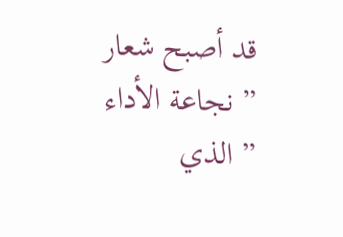قد أصبح شعار ” نجاعة الأداء ” الذي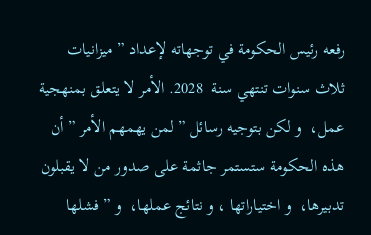رفعه رئيس الحكومة في توجهاته لإعداد ” ميزانيات ثلاث سنوات تنتهي سنة  2028. الأمر لا يتعلق بمنهجية عمل،  و لكن بتوجيه رسائل ” لمن يهمهم الأمر ” أن هذه الحكومة ستستمر جاثمة على صدور من لا يقبلون تدبيرها،  و اختياراتها ، و نتائج عملها،  و ” فشلها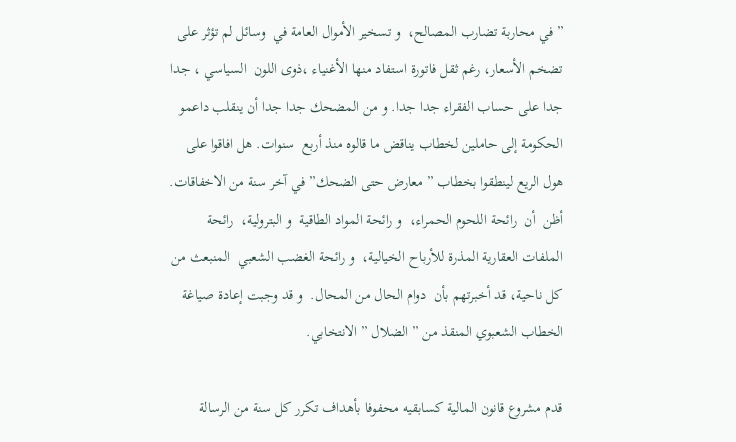” في محاربة تضارب المصالح،  و تسخير الأموال العامة في  وسائل لم تؤثر على تضخم الأسعار، رغم ثقل فاتورة استفاد منها الأغنياء ،ذوى اللون  السياسي ، جدا جدا على حساب الفقراء جدا جدا. و من المضحك جدا جدا أن ينقلب داعمو الحكومة إلى حاملين لخطاب يناقض ما قالوه منذ أربع  سنوات. هل افاقوا على هول الريع لينطقوا بخطاب ” معارض حتى الضحك” في آخر سنة من الاخفاقات. أظن  أن  رائحة اللحوم الحمراء،  و رائحة المواد الطاقية  و البترولية،  رائحة الملفات العقارية المذرة للأرباح الخيالية،  و رائحة الغضب الشعبي  المنبعث من كل ناحية، قد أخبرتهم بأن  دوام الحال من المحال.  و قد وجبت إعادة صياغة الخطاب الشعبوي المنقذ من ” الضلال ” الانتخابي.

قدم مشروع قانون المالية كسابقيه محفوفا بأهداف تكرر كل سنة من الرسالة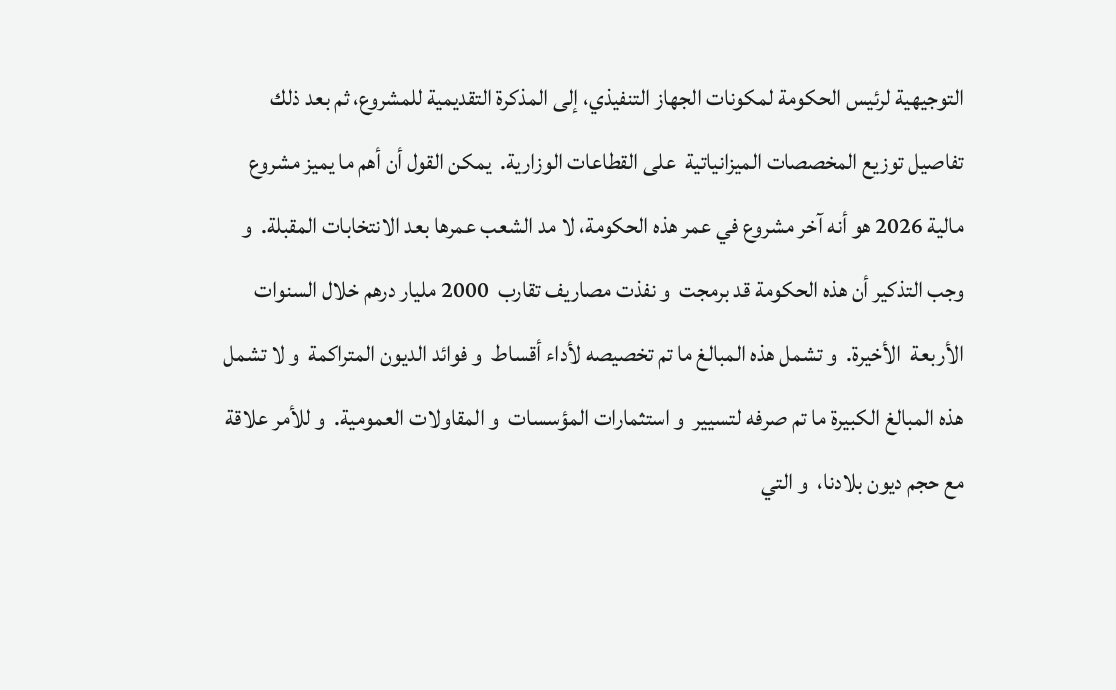التوجيهية لرئيس الحكومة لمكونات الجهاز التنفيذي، إلى المذكرة التقديمية للمشروع، ثم بعد ذلك تفاصيل توزيع المخصصات الميزانياتية  على القطاعات الوزارية.  يمكن القول أن أهم ما يميز مشروع مالية 2026 هو أنه آخر مشروع في عمر هذه الحكومة، لا مد الشعب عمرها بعد الانتخابات المقبلة.  و وجب التذكير أن هذه الحكومة قد برمجت  و نفذت مصاريف تقارب  2000 مليار درهم خلال السنوات الأربعة  الأخيرة.  و تشمل هذه المبالغ ما تم تخصيصه لأداء أقساط  و فوائد الديون المتراكمة  و لا تشمل هذه المبالغ الكبيرة ما تم صرفه لتسيير  و استثمارات المؤسسات  و المقاولات العمومية.  و للأمر علاقة مع حجم ديون بلادنا،  و التي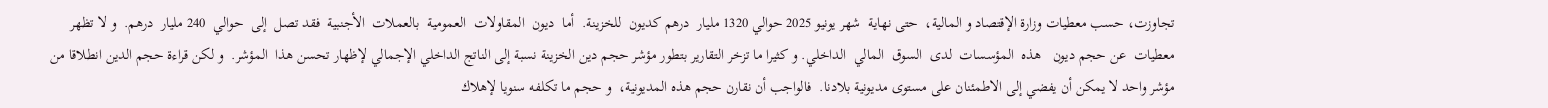تجاوزت، حسب معطيات وزارة الإقتصاد و المالية،  حتى نهاية  شهر يونيو 2025 حوالي 1320 مليار  درهم كديون  للخزينة.  أما  ديون  المقاولات  العمومية  بالعملات  الأجنبية  فقد تصل  إلى  حوالي  240 مليار  درهم.  و لا تظهر معطيات  عن حجم ديون   هذه  المؤسسات  لدى  السوق  المالي  الداخلي. و كثيرا ما تزخر التقارير بتطور مؤشر حجم دين الخزينة نسبة إلى الناتج الداخلي الإجمالي لإظهار تحسن هذا  المؤشر.  و لكن قراءة حجم الدين انطلاقا من مؤشر واحد لا يمكن أن يفضي إلى الاطمئنان على مستوى مديونية بلادنا.  فالواجب أن نقارن حجم هذه المديونية،  و حجم ما تكلفه سنويا لإهلاك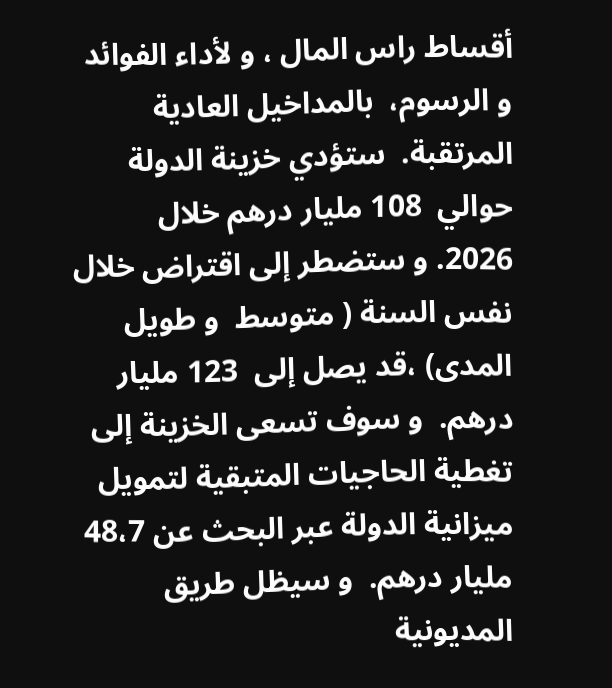أقساط راس المال ، و لأداء الفوائد  و الرسوم،  بالمداخيل العادية المرتقبة.  ستؤدي خزينة الدولة حوالي  108 مليار درهم خلال  2026. و ستضطر إلى اقتراض خلال نفس السنة ( متوسط  و طويل المدى) ،قد يصل إلى  123 مليار درهم.  و سوف تسعى الخزينة إلى تغطية الحاجيات المتبقية لتمويل ميزانية الدولة عبر البحث عن 48،7 مليار درهم.  و سيظل طريق المديونية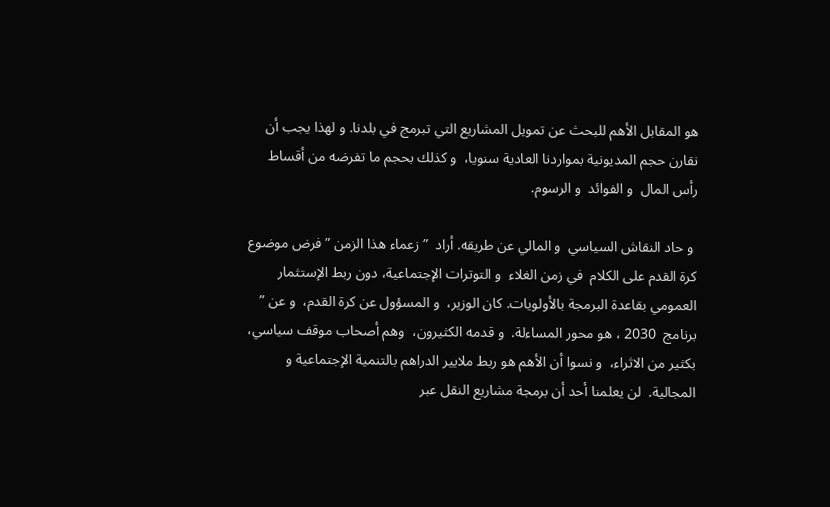هو المقابل الأهم للبحث عن تمويل المشاريع التي تبرمج في بلدنا. و لهذا يجب أن نقارن حجم المديونية بمواردنا العادية سنويا،  و كذلك بحجم ما تفرضه من أقساط رأس المال  و الفوائد  و الرسوم.

 و حاد النقاش السياسي  و المالي عن طريقه. أراد  ” زعماء هذا الزمن ” فرض موضوع كرة القدم على الكلام  في زمن الغلاء  و التوترات الإجتماعية، دون ربط الإستثمار  العمومي بقاعدة البرمجة بالأولويات. كان الوزير،  و المسؤول عن كرة القدم،  و عن ” برنامج  2030 ، هو محور المساءلة.  و قدمه الكثيرون،  وهم أصحاب موقف سياسي،  بكثير من الاثراء،  و نسوا أن الأهم هو ربط ملايير الدراهم بالتنمية الإجتماعية و المجالية.  لن يعلمنا أحد أن برمجة مشاريع النقل عبر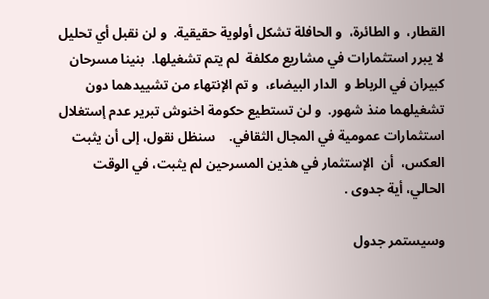القطار،  و الطائرة،  و الحافلة تشكل أولوية حقيقية.  و لن نقبل أي تحليل لا يبرر استثمارات في مشاريع مكلفة  لم يتم تشغيلها.  بنينا مسرحان كبيران في الرباط و  الدار البيضاء،  و تم الإنتهاء من تشييدهما دون تشغيلهما منذ شهور.  و لن تستطيع حكومة اخنوش تبرير عدم إستغلال استثمارات عمومية في المجال الثقافي.    سنظل نقول، إلى أن يثبت العكس،  أن  الإستثمار في هذين المسرحين لم يثبت، في الوقت الحالي، أية جدوى .

وسيستمر جدول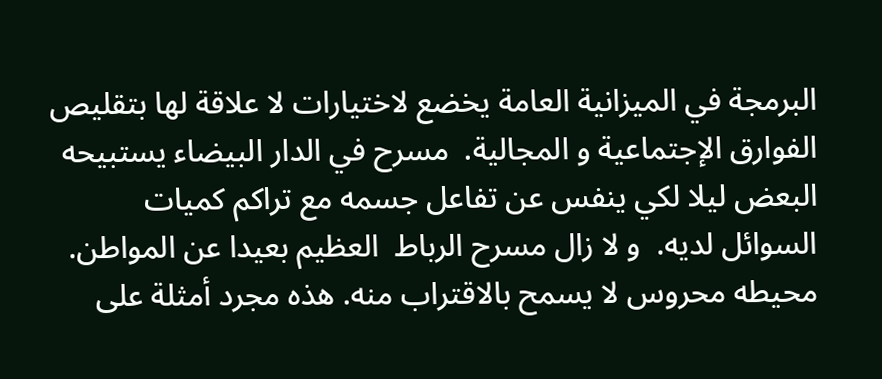البرمجة في الميزانية العامة يخضع لاختيارات لا علاقة لها بتقليص الفوارق الإجتماعية و المجالية.  مسرح في الدار البيضاء يستبيحه البعض ليلا لكي ينفس عن تفاعل جسمه مع تراكم كميات السوائل لديه.  و لا زال مسرح الرباط  العظيم بعيدا عن المواطن.  محيطه محروس لا يسمح بالاقتراب منه. هذه مجرد أمثلة على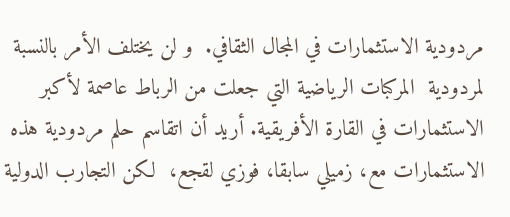مردودية الاستثمارات في المجال الثقافي.  و لن يختلف الأمر بالنسبة لمردودية  المركبات الرياضية التي جعلت من الرباط عاصمة لأكبر الاستثمارات في القارة الأفريقية. أريد أن اتقاسم حلم مردودية هذه الاستثمارات مع، زميلي سابقا، فوزي لقجع،  لكن التجارب الدولية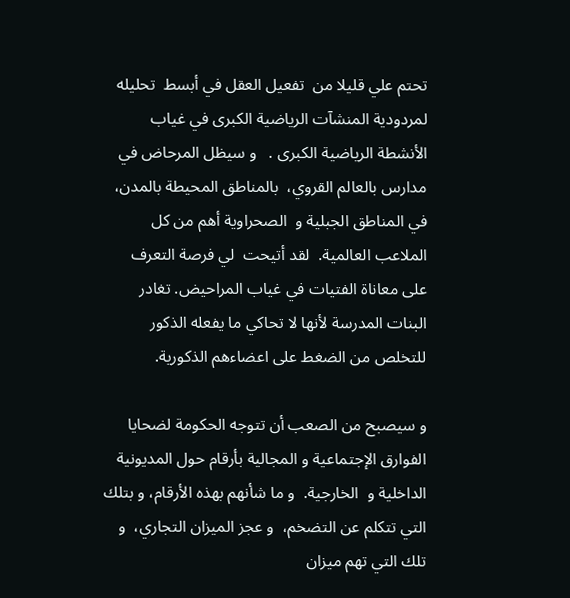تحتم علي قليلا من  تفعيل العقل في أبسط  تحليله  لمردودية المنشآت الرياضية الكبرى في غياب الأنشطة الرياضية الكبرى .   و سيظل المرحاض في مدارس بالعالم القروي،  بالمناطق المحيطة بالمدن،    في المناطق الجبلية و  الصحراوية أهم من كل الملاعب العالمية.  لقد أتيحت  لي فرصة التعرف على معاناة الفتيات في غياب المراحيض. تغادر البنات المدرسة لأنها لا تحاكي ما يفعله الذكور للتخلص من الضغط على اعضاءهم الذكورية.

و سيصبح من الصعب أن تتوجه الحكومة لضحايا الفوارق الإجتماعية و المجالية بأرقام حول المديونية الداخلية و  الخارجية.  و ما شأنهم بهذه الأرقام، و بتلك التي تتكلم عن التضخم،  و عجز الميزان التجاري،  و تلك التي تهم ميزان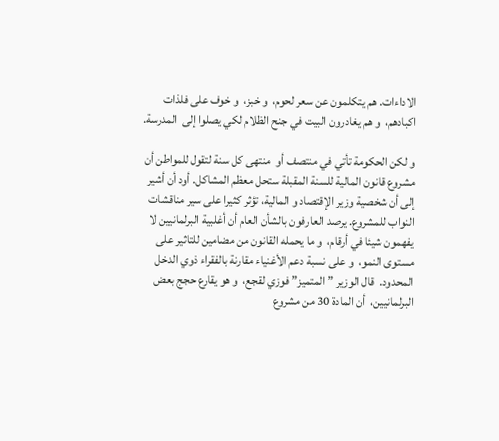الاداءات. هم يتكلمون عن سعر لحوم،  و خبز،  و خوف على فلذات اكبادهم،  و هم يغادرون البيت في جنح الظلام لكي يصلوا إلى  المدرسة.

و لكن الحكومة تأتي في منتصف أو  منتهى كل سنة لتقول للمواطن أن  مشروع قانون المالية للسنة المقبلة ستحل معظم المشاكل. أود أن أشير إلى أن شخصية وزير الإقتصاد و المالية، تؤثر كثيرا على سير مناقشات النواب للمشروع. يرصد العارفون بالشأن العام أن أغلبية البرلمانيين لا يفهمون شيئا في أرقام،  و ما يحمله القانون من مضامين للتاثير على مستوى النمو،  و على نسبة دعم الأغنياء مقارنة بالفقراء ذوي الدخل المحدود.  قال الوزير ” المتميز” فوزي لقجع،  و هو يقارع حجج بعض البرلمانيين،  أن المادة 30 من مشروع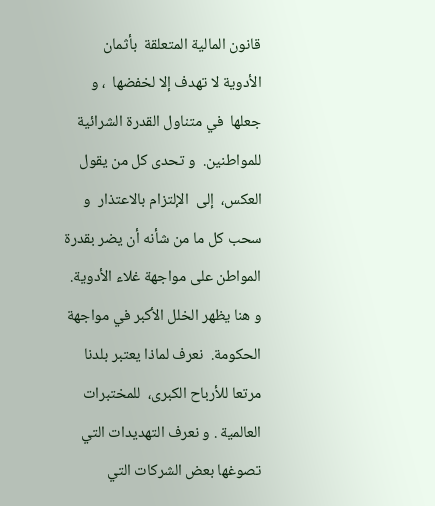قانون المالية المتعلقة  بأثمان الأدوية لا تهدف إلا لخفضها  ، و جعلها  في متناول القدرة الشرائية للمواطنين.  و تحدى كل من يقول العكس،  إلى  الإلتزام بالاعتذار  و سحب كل ما من شأنه أن يضر بقدرة المواطن على مواجهة غلاء الأدوية.  و هنا يظهر الخلل الأكبر في مواجهة الحكومة.  نعرف لماذا يعتبر بلدنا مرتعا للأرباح الكبرى،  للمختبرات العالمية . و نعرف التهديدات التي تصوغها بعض الشركات التي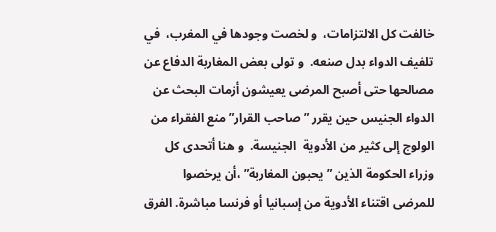خالفت كل الالتزامات،  و لخصت وجودها في المغرب،  في  تلفيف الدواء بدل صنعه.  و تولى بعض المغاربة الدفاع عن مصالحها حتى أصبح المرضى يعيشون أزمات البحث عن الدواء الجنيس حين يقرر ” صاحب القرار” منع الفقراء من الولوج إلى كثير من الأدوية  الجنيسة.  و هنا أتحدى كل وزراء الحكومة الذين ” يحبون المغاربة” ،أن يرخصوا للمرضى اقتناء الأدوية من إسبانيا أو فرنسا مباشرة. الفرق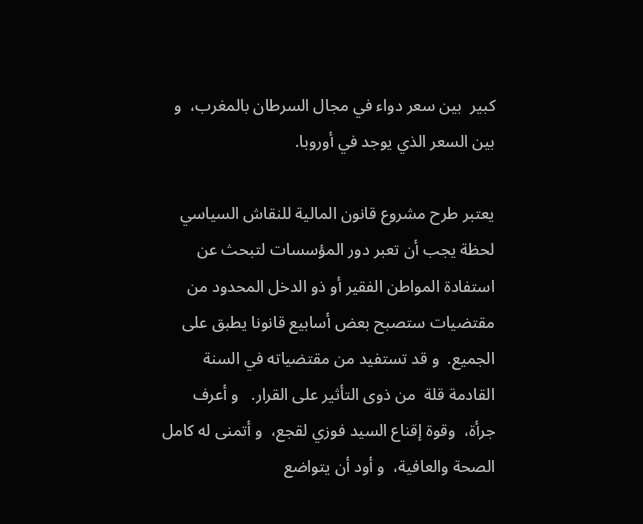كبير  بين سعر دواء في مجال السرطان بالمغرب،  و بين السعر الذي يوجد في أوروبا.

يعتبر طرح مشروع قانون المالية للنقاش السياسي لحظة يجب أن تعبر دور المؤسسات لتبحث عن استفادة المواطن الفقير أو ذو الدخل المحدود من مقتضيات ستصبح بعض أسابيع قانونا يطبق على الجميع.  و قد تستفيد من مقتضياته في السنة القادمة قلة  من ذوى التأثير على القرار.   و أعرف جرأة،  وقوة إقناع السيد فوزي لقجع،  و أتمنى له كامل الصحة والعافية،  و أود أن يتواضع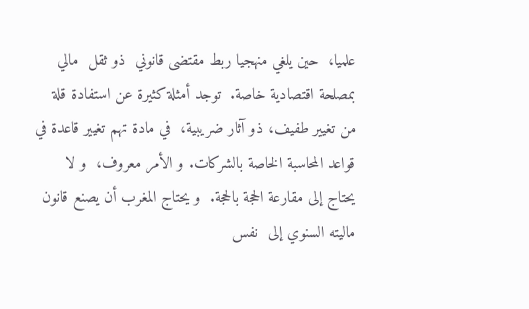علميا،  حين يلغي منهجيا ربط مقتضى قانوني  ذو ثقل  مالي بمصلحة اقتصادية خاصة.  توجد أمثلة كثيرة عن استفادة قلة من تغيير طفيف، ذو آثار ضريبية،  في مادة تهم تغيير قاعدة في قواعد المحاسبة الخاصة بالشركات. و الأمر معروف،  و لا يحتاج إلى مقارعة الحجة بالحجة.  و يحتاج المغرب أن يصنع قانون ماليته السنوي إلى  نفس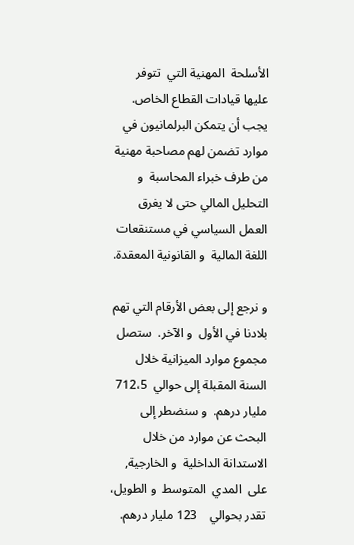الأسلحة  المهنية التي  تتوفر عليها قيادات القطاع الخاص. يجب أن يتمكن البرلمانيون في موارد تضمن لهم مصاحبة مهنية من طرف خبراء المحاسبة  و التحليل المالي حتى لا يغرق العمل السياسي في مستنقعات اللغة المالية  و القانونية المعقدة.

و نرجع إلى بعض الأرقام التي تهم بلادنا في الأول  و الآخر.  ستصل مجموع موارد الميزانية خلال السنة المقبلة إلى حوالي  712،5 مليار درهم.  و سنضطر إلى  البحث عن موارد من خلال الاستدانة الداخلية  و الخارجية, على  المدي  المتوسط  و الطويل،  تقدر بحوالي    123 مليار درهم.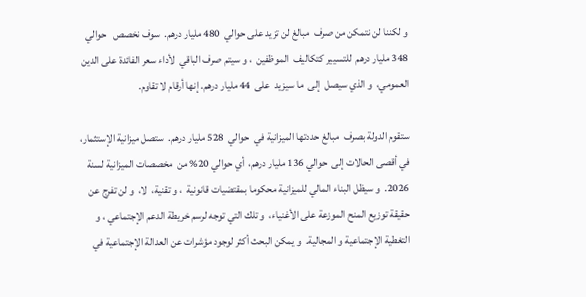و لكننا لن نتمكن من صرف  مبالغ لن تزيد على حوالي  480 مليار درهم.  سوف نخصص   حوالي 348 مليار درهم  للتسيير كتكاليف  الموظفين  ، و سيتم صرف الباقي  لأداء سعر الفائدة على الدين العمومي،  و الذي سيصل  إلى  ما سيزيد  على  44 مليار درهم. إنها أرقام لا تقاوم.

ستقوم الدولة بصرف  مبالغ حددتها الميزانية في  حوالي  528 مليار درهم.  ستصل ميزانية الإستثمار، في أقصى الحالات إلى  حوالي 136 مليار درهم،  أي حوالي 20% من  مخصصات الميزانية لسنة  2026.  و سيظل البناء المالي للميزانية محكوما بمقتضيات قانونية  ، و تقنية،  لا،  و لن تفرج عن حقيقة توزيع المنح الموزعة على الأغنياء،  و تلك التي توجه لرسم خريطة الدعم الإجتماعي ، و التغطية الإجتماعية و المجالية.  و يمكن البحث أكثر لوجود مؤشرات عن العدالة الإجتماعية في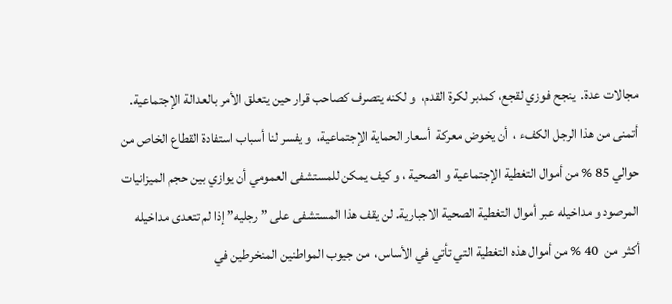مجالات عدة.  ينجح فوزي لقجع، كمدبر لكرة القدم،  و لكنه يتصرف كصاحب قرار حين يتعلق الأمر بالعدالة الإجتماعية.  أتمنى من هذا الرجل الكفء ،  أن يخوض معركة  أسعار الحماية الإجتماعية،  و يفسر لنا أسباب استفادة القطاع الخاص من حوالي 85 % من أموال التغطية الإجتماعية و الصحية ، و كيف يمكن للمستشفى العمومي أن يوازي بين حجم الميزانيات المرصود و مداخيله عبر أموال التغطية الصحية الاجبارية. لن يقف هذا المستشفى على ” رجليه” إذا لم تتعدى مداخيله أكثر  من  40 % من أموال هذه التغطية التي تأتي في الأساس،  من جيوب المواطنين المنخرطين في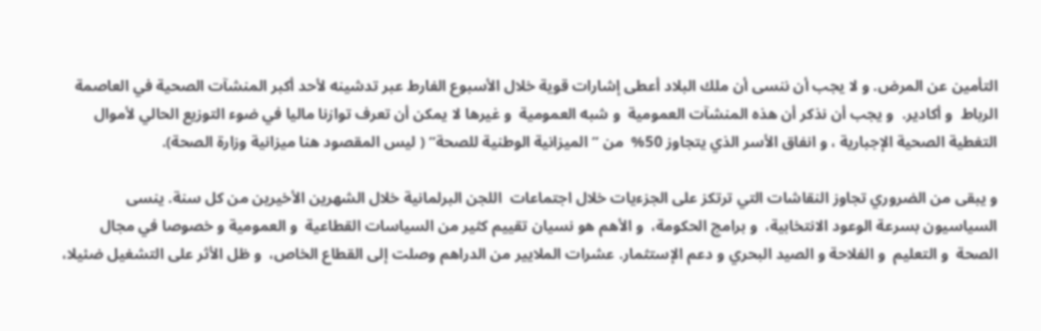التأمين عن المرض. و لا يجب أن ننسى أن ملك البلاد أعطى إشارات قوية خلال الأسبوع الفارط عبر تدشينه لأحد أكبر المنشآت الصحية في العاصمة الرباط  و أكادير.  و يجب أن نذكر أن هذه المنشآت العمومية  و شبه العمومية  و غيرها لا يمكن أن تعرف توازنا ماليا في ضوء التوزيع الحالي لأموال التغطية الصحية الإجبارية ، و انفاق الأسر الذي يتجاوز 50%  من ” الميزانية الوطنية للصحة” ( ليس المقصود هنا ميزانية وزارة الصحة).

و يبقى من الضروري تجاوز النقاشات التي ترتكز على الجزءيات خلال اجتماعات  اللجن البرلمانية خلال الشهرين الأخيرين من كل سنة. ينسى السياسيون بسرعة الوعود الانتخابية،  و برامج الحكومة،  و الأهم هو نسيان تقييم كثير من السياسات القطاعية  و العمومية و خصوصا في مجال الصحة  و التعليم  و الفلاحة و الصيد البحري و دعم الإستثمار. عشرات الملايير من الدراهم وصلت إلى القطاع الخاص،  و ظل الأثر على التشغيل ضئيلا،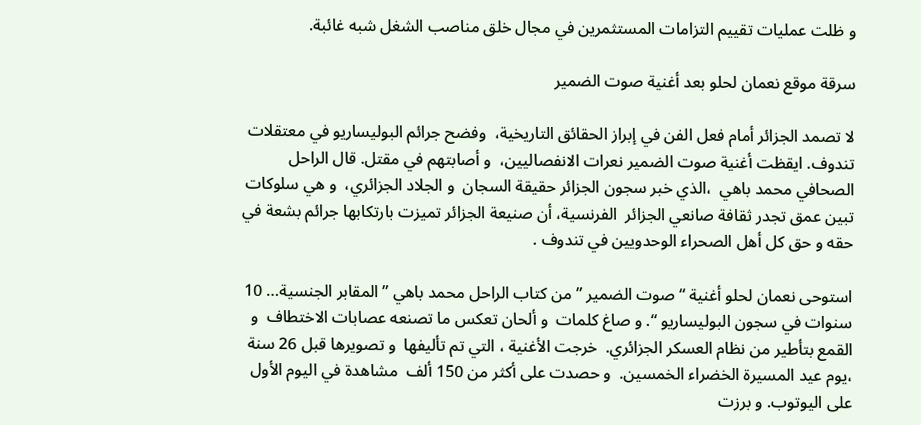و ظلت عمليات تقييم التزامات المستثمرين في مجال خلق مناصب الشغل شبه غائبة.

سرقة موقع نعمان لحلو بعد أغنية صوت الضمير

لا تصمد الجزائر أمام فعل الفن في إبراز الحقائق التاريخية،  وفضح جرائم البوليساريو في معتقلات تندوف. ايقظت أغنية صوت الضمير نعرات الانفصاليين،  و أصابتهم في مقتل. قال الراحل الصحافي محمد باهي  ،الذي خبر سجون الجزائر حقيقة السجان  و الجلاد الجزائري،  و هي سلوكات  تبين عمق تجدر ثقافة صانعي الجزائر  الفرنسية، أن صنيعة الجزائر تميزت بارتكابها جرائم بشعة في حقه و حق كل أهل الصحراء الوحدويين في تندوف .

استوحى نعمان لحلو أغنية “صوت الضمير ” من كتاب الراحل محمد باهي ” المقابر الجنسية… 10 سنوات في سجون البوليساريو “. و صاغ كلمات  و ألحان تعكس ما تصنعه عصابات الاختطاف  و القمع بتأطير من نظام العسكر الجزائري.  خرجت الأغنية ، التي تم تأليفها  و تصويرها قبل 26 سنة ،يوم عيد المسيرة الخضراء الخمسين.  و حصدت على أكثر من 150 ألف  مشاهدة في اليوم الأول على اليوتوب. و برزت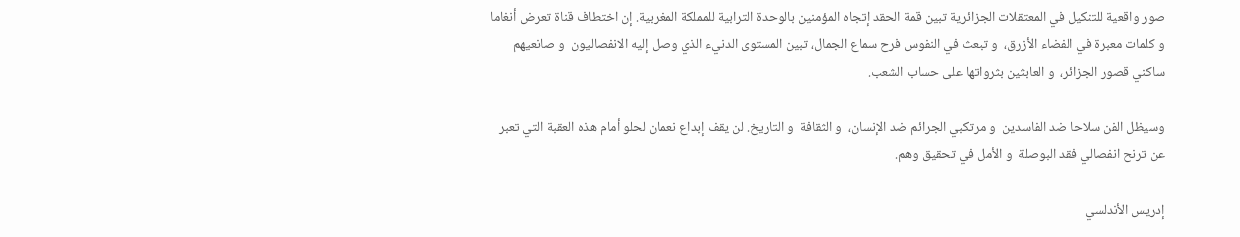صور واقعية للتنكيل في المعتقلات الجزائرية تبين قمة الحقد إتجاه المؤمنين بالوحدة الترابية للمملكة المغربية. إن اختطاف قناة تعرض أنغاما و كلمات معبرة في الفضاء الأزرق،  و تبعث في النفوس فرح سماع الجمال، تبين المستوى الدنيء الذي وصل إليه الانفصاليون  و صانعيهم ساكني قصور الجزائر،  و العابثين بثرواتها على حساب الشعب.

وسيظل الفن سلاحا ضد الفاسدين  و مرتكبي الجرائم ضد الإنسان،  و الثقافة  و التاريخ. لن يقف إبداع نعمان لحلو أمام هذه العقبة التي تعبر عن ترنح انفصالي فقد البوصلة  و الأمل في تحقيق وهم.

إدريس الأندلسي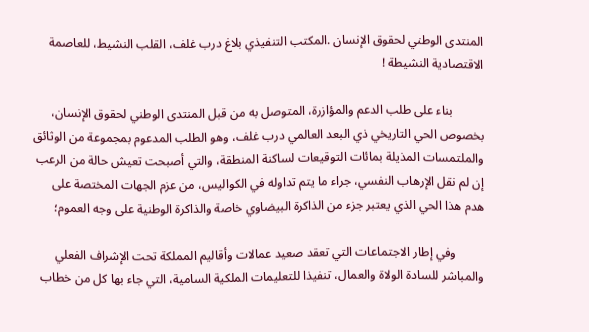المنتدى الوطني لحقوق الإنسان .المكتب التنفيذي بلاغ درب غلف، القلب النشيط، للعاصمة الاقتصادية النشيطة !

          بناء على طلب الدعم والمؤازرة، المتوصل به من قبل المنتدى الوطني لحقوق الإنسان، بخصوص الحي التاريخي ذي البعد العالمي درب غلف، وهو الطلب المدعوم بمجموعة من الوثائق والملتمسات المذيلة بمائات التوقيعات لساكنة المنطقة، والتي أصبحت تعيش حالة من الرعب إن لم نقل الإرهاب النفسي، جراء ما يتم تداوله في الكواليس، من عزم الجهات المختصة على هدم هذا الحي الذي يعتبر جزء من الذاكرة البيضاوي خاصة والذاكرة الوطنية على وجه العموم؛

         وفي إطار الاجتماعات التي تعقد صعيد عمالات وأقاليم المملكة تحت الإشراف الفعلي والمباشر للسادة الولاة والعمال، تنفيذا للتعليمات الملكية السامية، التي جاء بها كل من خطاب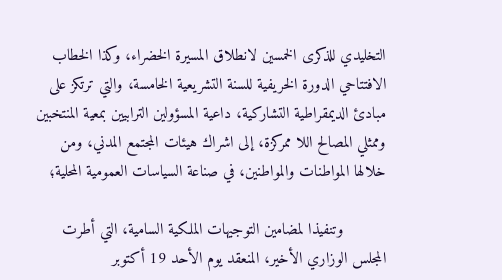التخليدي للذكرى الخمسين لانطلاق المسيرة الخضراء، وكذا الخطاب الافتتاحي الدورة الخريفية للسنة التشريعية الخامسة، والتي ترتكز على مبادئ الديمقراطية التشاركية، داعية المسؤولين الترابيين بمعية المنتخبين وممثلي المصالح اللا ممركزة، إلى اشراك هيئات المجتمع المدني، ومن خلالها المواطنات والمواطنين، في صناعة السياسات العمومية المحلية؛

         وتنفيذا لمضامين التوجيهات الملكية السامية، التي أطرت المجلس الوزاري الأخير، المنعقد يوم الأحد 19 أكتوبر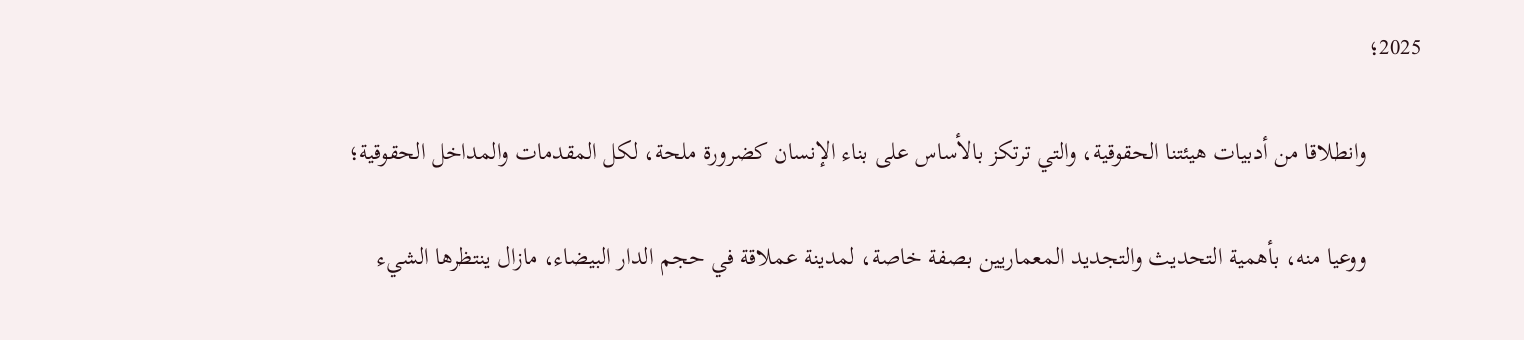2025؛

         وانطلاقا من أدبيات هيئتنا الحقوقية، والتي ترتكز بالأساس على بناء الإنسان كضرورة ملحة، لكل المقدمات والمداخل الحقوقية؛

         ووعيا منه، بأهمية التحديث والتجديد المعماريين بصفة خاصة، لمدينة عملاقة في حجم الدار البيضاء، مازال ينتظرها الشيء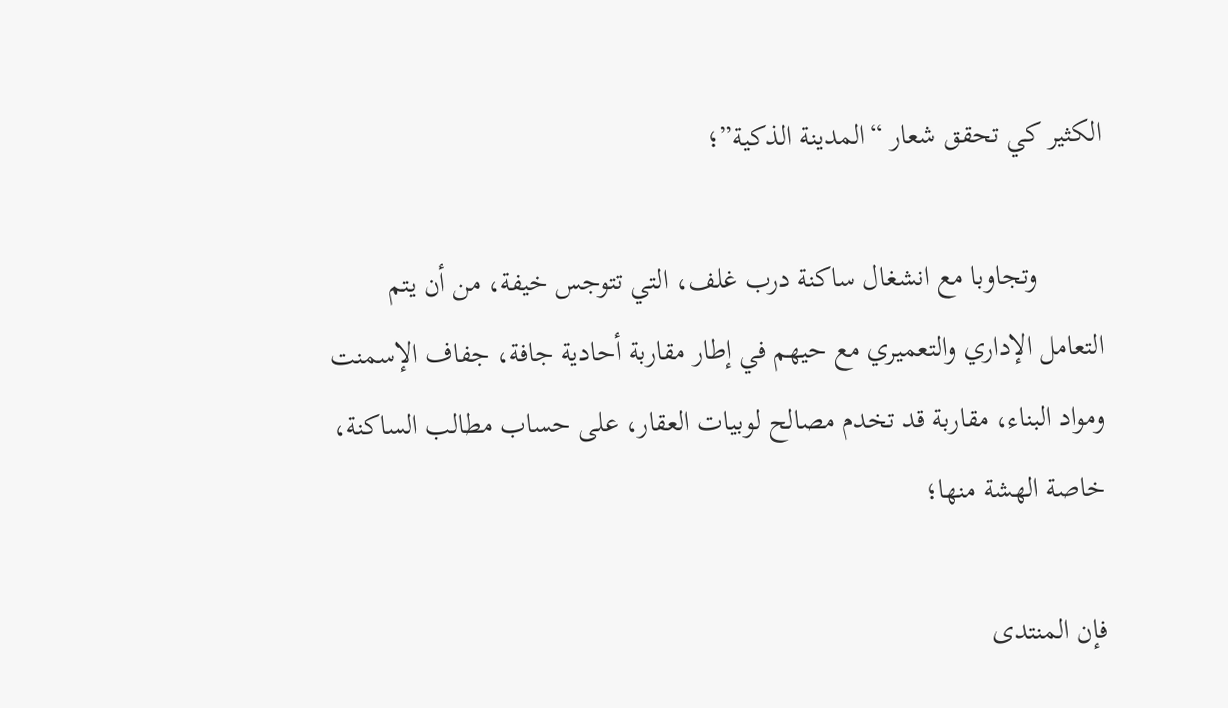الكثير كي تحقق شعار “المدينة الذكية”؛

         وتجاوبا مع انشغال ساكنة درب غلف، التي تتوجس خيفة، من أن يتم التعامل الإداري والتعميري مع حيهم في إطار مقاربة أحادية جافة، جفاف الإسمنت ومواد البناء، مقاربة قد تخدم مصالح لوبيات العقار، على حساب مطالب الساكنة، خاصة الهشة منها؛

فإن المنتدى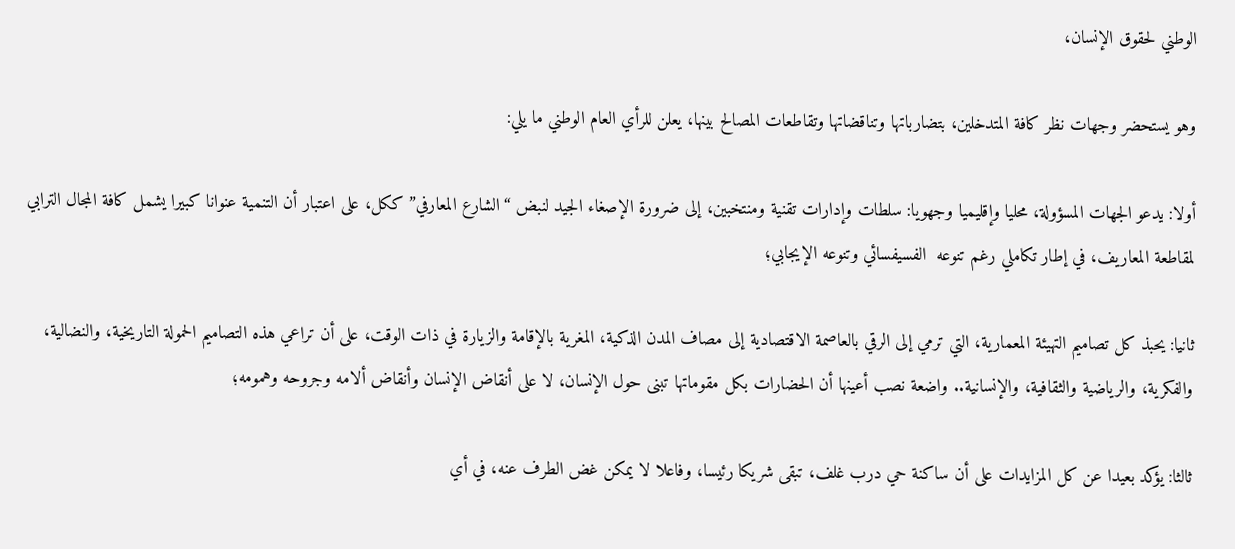الوطني لحقوق الإنسان،

وهو يستحضر وجهات نظر كافة المتدخلين، بتضارباتها وتناقضاتها وتقاطعات المصالح بينها، يعلن للرأي العام الوطني ما يلي:

أولا: يدعو الجهات المسؤولة، محليا وإقليميا وجهويا: سلطات وإدارات تقنية ومنتخبين، إلى ضرورة الإصغاء الجيد لنبض “الشارع المعارفي” ككل، على اعتبار أن التنمية عنوانا كبيرا يشمل كافة المجال الترابي لمقاطعة المعاريف، في إطار تكاملي رغم تنوعه  الفسيفسائي وتنوعه الإيجابي؛

ثانيا: يحبذ كل تصاميم التهيئة المعمارية، التي ترمي إلى الرقي بالعاصمة الاقتصادية إلى مصاف المدن الذكية، المغرية بالإقامة والزيارة في ذات الوقت، على أن تراعي هذه التصاميم الحمولة التاريخية، والنضالية، والفكرية، والرياضية والثقافية، والإنسانية.. واضعة نصب أعينها أن الحضارات بكل مقوماتها تبنى حول الإنسان، لا على أنقاض الإنسان وأنقاض ألامه وجروحه وهمومه؛

ثالثا: يؤكد بعيدا عن كل المزايدات على أن ساكنة حي درب غلف، تبقى شريكا رئيسا، وفاعلا لا يمكن غض الطرف عنه، في أي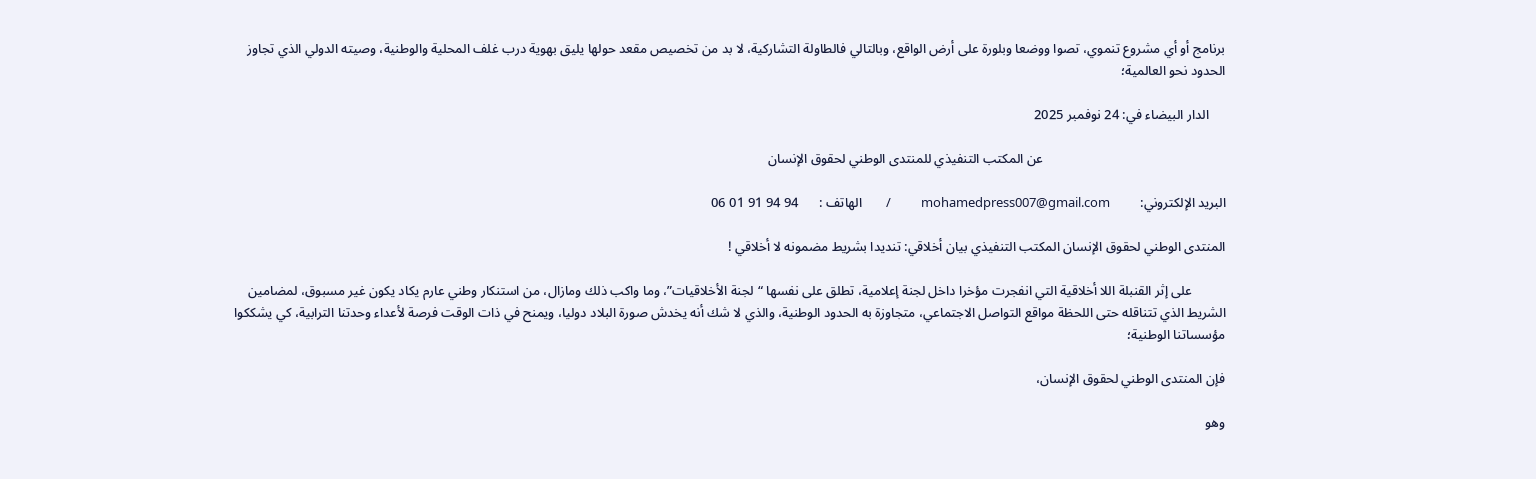برنامج أو أي مشروع تنموي، تصوا ووضعا وبلورة على أرض الواقع، وبالتالي فالطاولة التشاركية، لا بد من تخصيص مقعد حولها يليق بهوية درب غلف المحلية والوطنية، وصيته الدولي الذي تجاوز الحدود نحو العالمية؛

     الدار البيضاء في: 24 نوفمبر 2025

                                                      عن المكتب التنفيذي للمنتدى الوطني لحقوق الإنسان

البريد الإلكتروني:         mohamedpress007@gmail.com          /        الهاتف :      94 94 91 01 06

المنتدى الوطني لحقوق الإنسان المكتب التنفيذي بيان أخلاقي: تنديدا بشريط مضمونه لا أخلاقي !

          على إثر القنبلة اللا أخلاقية التي انفجرت مؤخرا داخل لجنة إعلامية، تطلق على نفسها “لجنة الأخلاقيات”، وما واكب ذلك ومازال، من استنكار وطني عارم يكاد يكون غير مسبوق، لمضامين الشريط الذي تتناقله حتى اللحظة مواقع التواصل الاجتماعي، متجاوزة به الحدود الوطنية، والذي لا شك أنه يخدش صورة البلاد دوليا، ويمنح في ذات الوقت فرصة لأعداء وحدتنا الترابية، كي يشككوا مؤسساتنا الوطنية؛

فإن المنتدى الوطني لحقوق الإنسان،

وهو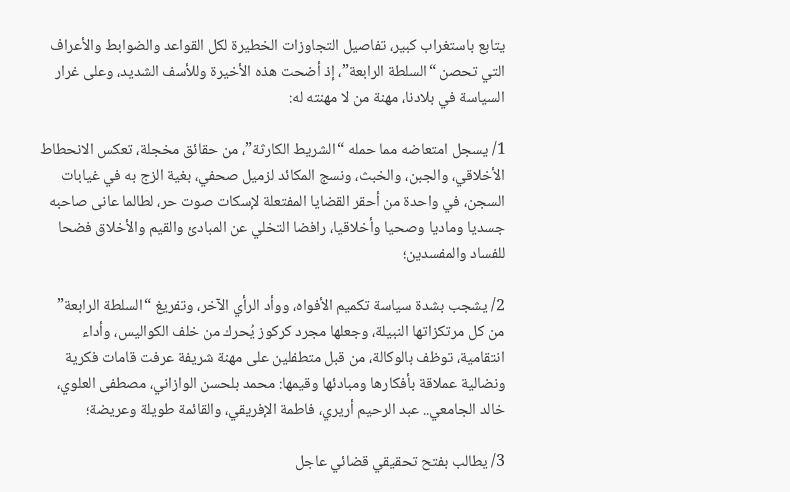يتابع باستغراب كبير، تفاصيل التجاوزات الخطيرة لكل القواعد والضوابط والأعراف التي تحصن “السلطة الرابعة”، إذ أضحت هذه الأخيرة وللأسف الشديد، وعلى غرار السياسة في بلادنا، مهنة من لا مهنته له:

1/ يسجل امتعاضه مما حمله “الشريط الكارثة”، من حقائق مخجلة، تعكس الانحطاط الأخلاقي، والجبن، والخبث، ونسج المكائد لزميل صحفي، بغية الزج به في غيابات السجن، في واحدة من أحقر القضايا المفتعلة لإسكات صوت حر، لطالما عانى صاحبه جسديا وماديا وصحيا وأخلاقيا، رافضا التخلي عن المبادئ والقيم والأخلاق فضحا للفساد والمفسدين؛

2/ يشجب بشدة سياسة تكميم الأفواه، ووأد الرأي الآخر، وتفريغ “السلطة الرابعة” من كل مرتكزاتها النبيلة، وجعلها مجرد كركوز يُحرك من خلف الكواليس، وأداء انتقامية، توظف بالوكالة، من قبل متطفلين على مهنة شريفة عرفت قامات فكرية ونضالية عملاقة بأفكارها ومبادئها وقيمها: محمد بلحسن الوازاني، مصطفى العلوي، خالد الجامعي.. عبد الرحيم أريري، فاطمة الإفريقي، والقائمة طويلة وعريضة؛

3/ يطالب بفتح تحقيقي قضائي عاجل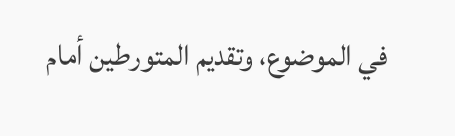في الموضوع، وتقديم المتورطين أمام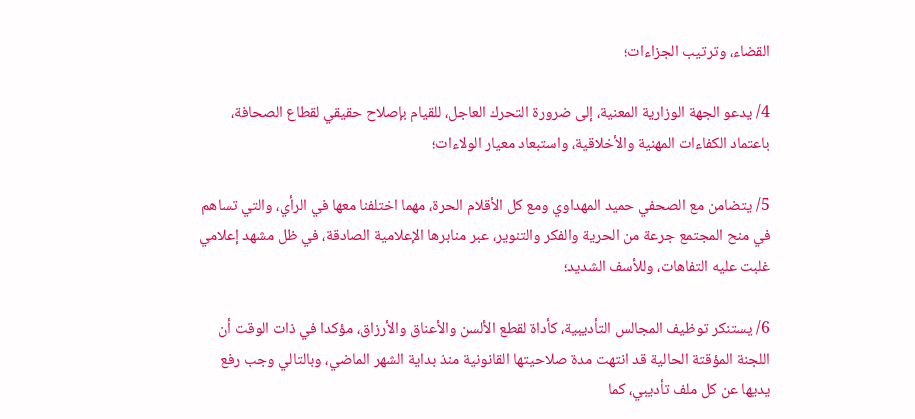القضاء، وترتيب الجزاءات؛

4/ يدعو الجهة الوزارية المعنية، إلى ضرورة التحرك العاجل، للقيام بإصلاح حقيقي لقطاع الصحافة، باعتماد الكفاءات المهنية والأخلاقية، واستبعاد معيار الولاءات؛

5/ يتضامن مع الصحفي حميد المهداوي ومع كل الأقلام الحرة، مهما اختلفنا معها في الرأي، والتي تساهم في منح المجتمع جرعة من الحرية والفكر والتنوير، عبر منابرها الإعلامية الصادقة، في ظل مشهد إعلامي غلبت عليه التفاهات، وللأسف الشديد؛

6/ يستنكر توظيف المجالس التأديبية، كأداة لقطع الألسن والأعناق والأرزاق، مؤكدا في ذات الوقت أن اللجنة المؤقتة الحالية قد انتهت مدة صلاحيتها القانونية منذ بداية الشهر الماضي، وبالتالي وجب رفع يديها عن كل ملف تأديبي، كما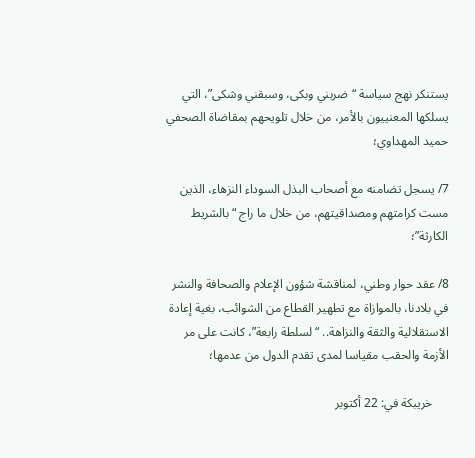يستنكر نهج سياسة “ضربني وبكى، وسبقني وشكى”، التي يسلكها المعنييون بالأمر، من خلال تلويحهم بمقاضاة الصحفي حميد المهداوي؛

7/ يسجل تضامنه مع أصحاب البذل السوداء النزهاء، الذين مست كرامتهم ومصداقيتهم، من خلال ما راج “بالشريط الكارثة”؛

8/ عقد حوار وطني، لمناقشة شؤون الإعلام والصحافة والنشر في بلادنا، بالموازاة مع تطهير القطاع من الشوائب، بغية إعادة الاستقلالية والثقة والنزاهة.. “لسلطة رابعة”، كانت على مر الأزمة والحقب مقياسا لمدى تقدم الدول من عدمها؛

     خريبكة في: 22 أكتوبر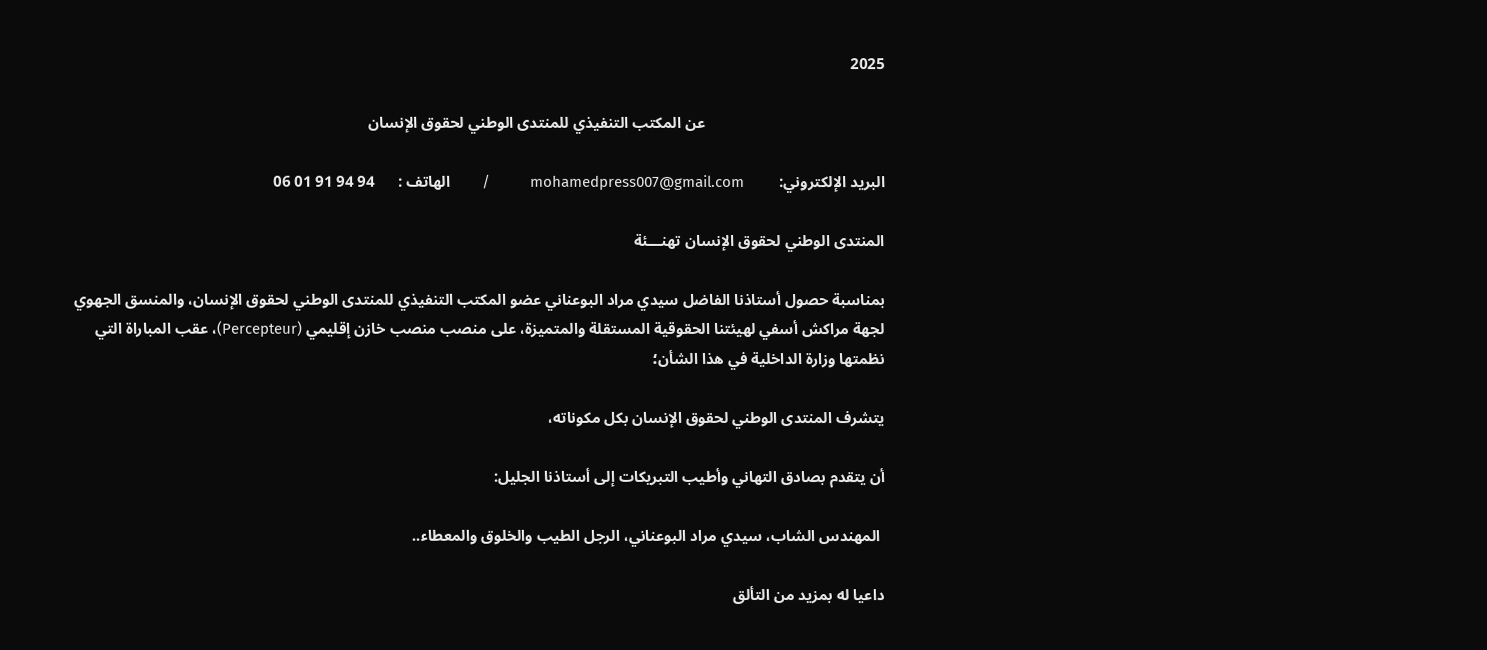2025

                                              عن المكتب التنفيذي للمنتدى الوطني لحقوق الإنسان

البريد الإلكتروني:         mohamedpress007@gmail.com          /        الهاتف :      94 94 91 01 06

المنتدى الوطني لحقوق الإنسان تهنـــئة

بمناسبة حصول أستاذنا الفاضل سيدي مراد البوعناني عضو المكتب التنفيذي للمنتدى الوطني لحقوق الإنسان، والمنسق الجهوي لجهة مراكش أسفي لهيئتنا الحقوقية المستقلة والمتميزة، على منصب منصب خازن إقليمي (Percepteur)، عقب المباراة التي نظمتها وزارة الداخلية في هذا الشأن؛

يتشرف المنتدى الوطني لحقوق الإنسان بكل مكوناته،

أن يتقدم بصادق التهاني وأطيب التبريكات إلى أستاذنا الجليل:

 المهندس الشاب، سيدي مراد البوعناني، الرجل الطيب والخلوق والمعطاء..

داعيا له بمزيد من التألق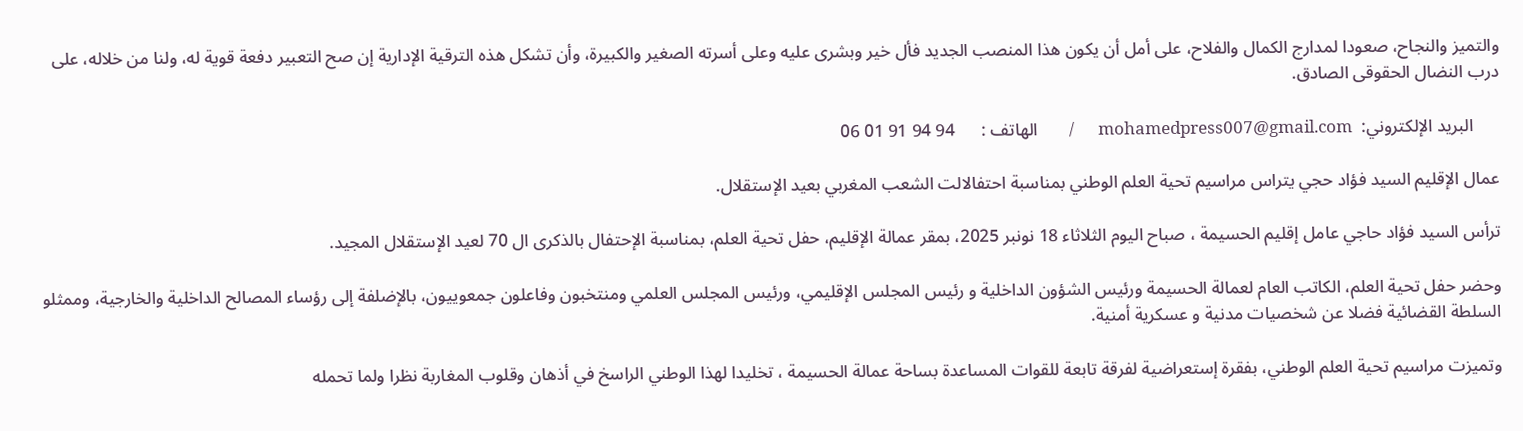والتميز والنجاح، صعودا لمدارج الكمال والفلاح، على أمل أن يكون هذا المنصب الجديد فأل خير وبشرى عليه وعلى أسرته الصغير والكبيرة، وأن تشكل هذه الترقية الإدارية إن صح التعبير دفعة قوية له، ولنا من خلاله، على درب النضال الحقوقى الصادق.

      البريد الإلكتروني:  mohamedpress007@gmail.com      /        الهاتف :      94 94 91 01 06

عمال الإقليم السيد فؤاد حجي يتراس مراسيم تحية العلم الوطني بمناسبة احتفالالت الشعب المغربي بعيد الإستقلال.

ترأس السيد فؤاد حاجي عامل إقليم الحسيمة ، صباح اليوم الثلاثاء 18 نونبر 2025، بمقر عمالة الإقليم، حفل تحية العلم، بمناسبة الإحتفال بالذكرى ال 70 لعيد الإستقلال المجيد.

وحضر حفل تحية العلم، الكاتب العام لعمالة الحسيمة ورئيس الشؤون الداخلية و رئيس المجلس الإقليمي، ورئيس المجلس العلمي ومنتخبون وفاعلون جمعوييون، بالإضلفة إلى رؤساء المصالح الداخلية والخارجية، وممثلو السلطة القضائية فضلا عن شخصيات مدنية و عسكرية أمنية.

وتميزت مراسيم تحية العلم الوطني، بفقرة إستعراضية لفرقة تابعة للقوات المساعدة بساحة عمالة الحسيمة ، تخليدا لهذا الوطني الراسخ في أذهان وقلوب المغاربة نظرا ولما تحمله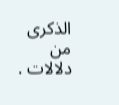الذكرى من دلالات .